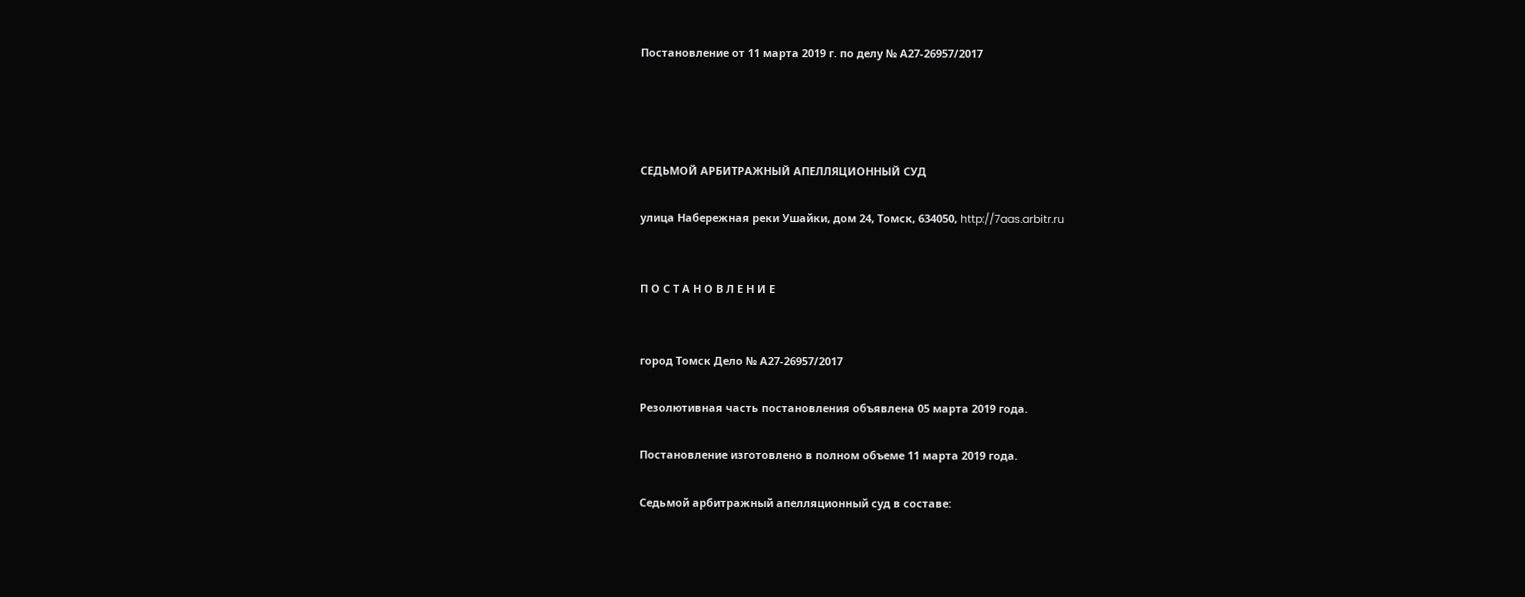Постановление от 11 марта 2019 г. по делу № А27-26957/2017




СЕДЬМОЙ АРБИТРАЖНЫЙ АПЕЛЛЯЦИОННЫЙ СУД

улица Набережная реки Ушайки, дом 24, Томск, 634050, http://7aas.arbitr.ru


П О С Т А Н О В Л Е Н И Е


город Томск Дело № А27-26957/2017

Резолютивная часть постановления объявлена 05 марта 2019 года.

Постановление изготовлено в полном объеме 11 марта 2019 года.

Седьмой арбитражный апелляционный суд в составе: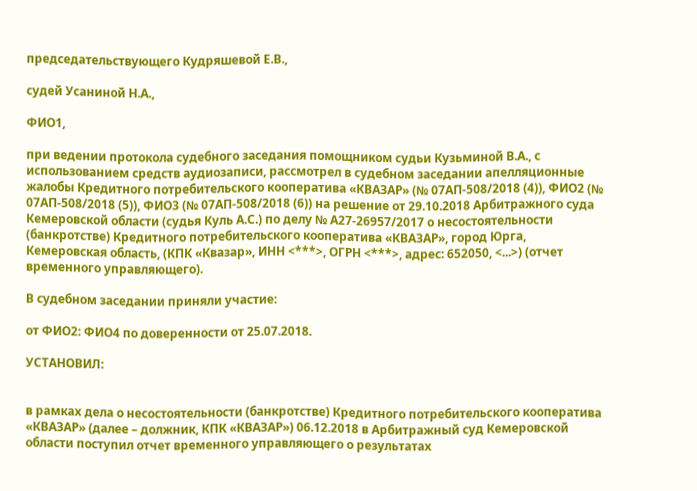председательствующего Кудряшевой Е.В.,

судей Усаниной Н.А.,

ФИО1,

при ведении протокола судебного заседания помощником судьи Кузьминой В.А., с использованием средств аудиозаписи, рассмотрел в судебном заседании апелляционные жалобы Кредитного потребительского кооператива «КВАЗАР» (№ 07АП-508/2018 (4)), ФИО2 (№ 07АП-508/2018 (5)), ФИО3 (№ 07АП-508/2018 (6)) на решение от 29.10.2018 Арбитражного суда Кемеровской области (судья Куль А.С.) по делу № А27-26957/2017 о несостоятельности (банкротстве) Кредитного потребительского кооператива «КВАЗАР», город Юрга, Кемеровская область, (КПК «Квазар», ИНН <***>, ОГРН <***>, адрес: 652050, <...>) (отчет временного управляющего).

В судебном заседании приняли участие:

от ФИО2: ФИО4 по доверенности от 25.07.2018.

УСТАНОВИЛ:


в рамках дела о несостоятельности (банкротстве) Кредитного потребительского кооператива «КВАЗАР» (далее – должник, КПК «КВАЗАР») 06.12.2018 в Арбитражный суд Кемеровской области поступил отчет временного управляющего о результатах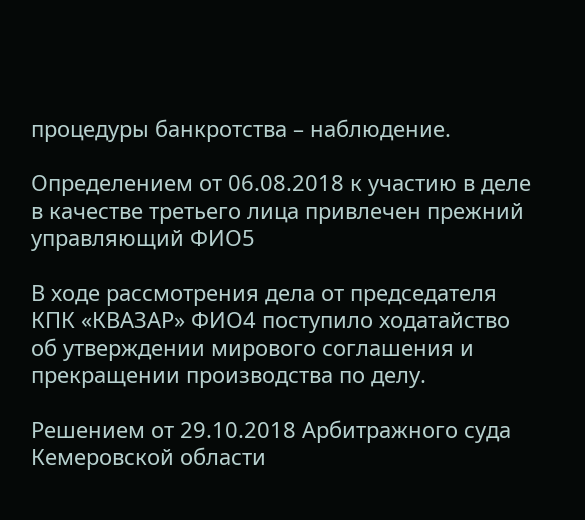процедуры банкротства – наблюдение.

Определением от 06.08.2018 к участию в деле в качестве третьего лица привлечен прежний управляющий ФИО5

В ходе рассмотрения дела от председателя КПК «КВАЗАР» ФИО4 поступило ходатайство об утверждении мирового соглашения и прекращении производства по делу.

Решением от 29.10.2018 Арбитражного суда Кемеровской области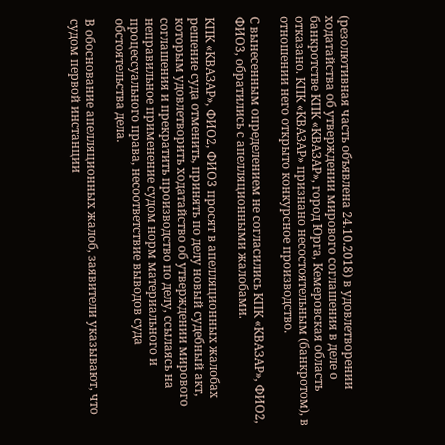(резолютивная часть объявлена 24.10.2018) в удовлетворении ходатайства об утверждении мирового соглашения в деле о банкротстве КПК «КВАЗАР», город Юрга, Кемеровская область отказано. КПК «КВАЗАР» признано несостоятельным (банкротом), в отношении него открыто конкурсное производство.

С вынесенным определением не согласились КПК «КВАЗАР», ФИО2, ФИО3, обратились с апелляционными жалобами.

КПК «КВАЗАР», ФИО2, ФИО3 просят в апелляционных жалобах решение суда отменить, принять по делу новый судебный акт, которым удовлетворить ходатайство об утверждении мирового соглашения и прекратить производство по делу, ссылаясь на неправильное применение судом норм материального и процессуального права, несоответствие выводов суда обстоятельства дела.

В обоснование апелляционных жалоб, заявители указывают, что судом первой инстанции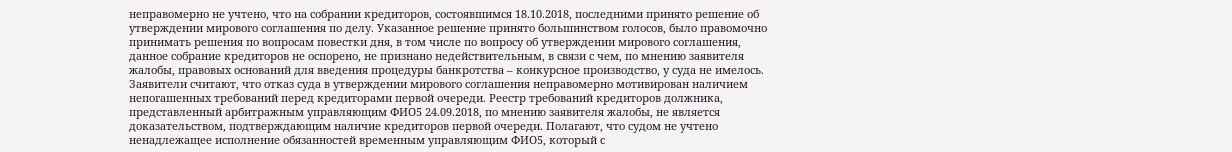неправомерно не учтено, что на собрании кредиторов, состоявшимся 18.10.2018, последними принято решение об утверждении мирового соглашения по делу. Указанное решение принято большинством голосов, было правомочно принимать решения по вопросам повестки дня, в том числе по вопросу об утверждении мирового соглашения, данное собрание кредиторов не оспорено, не признано недействительным, в связи с чем, по мнению заявителя жалобы, правовых оснований для введения процедуры банкротства – конкурсное производство, у суда не имелось. Заявители считают, что отказ суда в утверждении мирового соглашения неправомерно мотивирован наличием непогашенных требований перед кредиторами первой очереди. Реестр требований кредиторов должника, представленный арбитражным управляющим ФИО5 24.09.2018, по мнению заявителя жалобы, не является доказательством, подтверждающим наличие кредиторов первой очереди. Полагают, что судом не учтено ненадлежащее исполнение обязанностей временным управляющим ФИО5, который с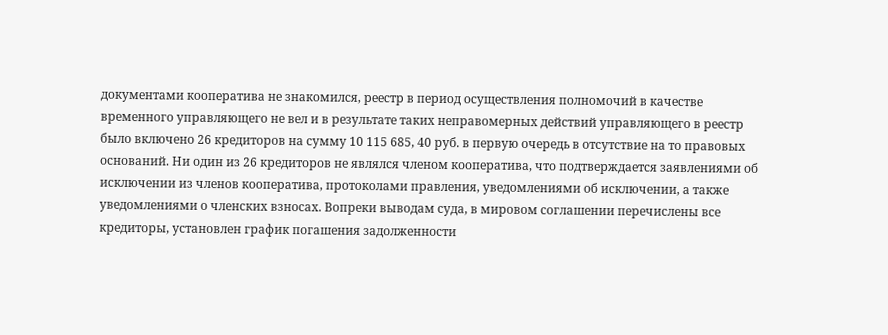документами кооператива не знакомился, реестр в период осуществления полномочий в качестве временного управляющего не вел и в результате таких неправомерных действий управляющего в реестр было включено 26 кредиторов на сумму 10 115 685, 40 руб. в первую очередь в отсутствие на то правовых оснований. Ни один из 26 кредиторов не являлся членом кооператива, что подтверждается заявлениями об исключении из членов кооператива, протоколами правления, уведомлениями об исключении, а также уведомлениями о членских взносах. Вопреки выводам суда, в мировом соглашении перечислены все кредиторы, установлен график погашения задолженности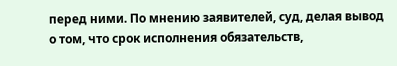перед ними. По мнению заявителей, суд, делая вывод о том, что срок исполнения обязательств,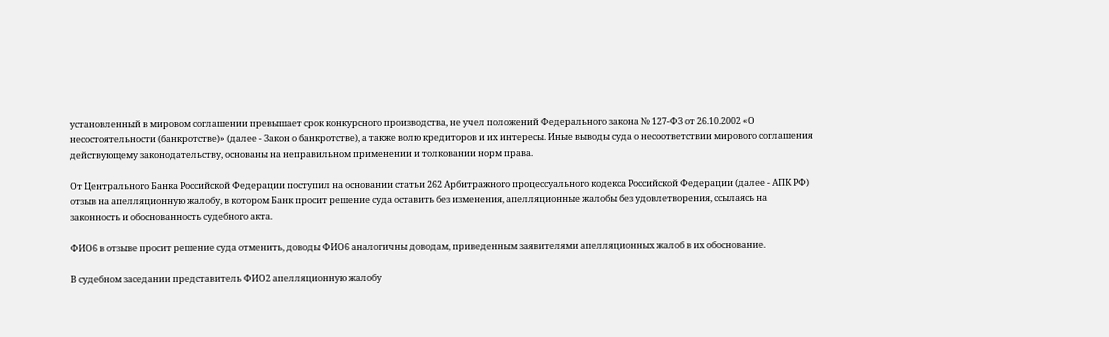установленный в мировом соглашении превышает срок конкурсного производства, не учел положений Федерального закона № 127-ФЗ от 26.10.2002 «О несостоятельности (банкротстве)» (далее - Закон о банкротстве), а также волю кредиторов и их интересы. Иные выводы суда о несоответствии мирового соглашения действующему законодательству, основаны на неправильном применении и толковании норм права.

От Центрального Банка Российской Федерации поступил на основании статьи 262 Арбитражного процессуального кодекса Российской Федерации (далее - АПК РФ) отзыв на апелляционную жалобу, в котором Банк просит решение суда оставить без изменения, апелляционные жалобы без удовлетворения, ссылаясь на законность и обоснованность судебного акта.

ФИО6 в отзыве просит решение суда отменить, доводы ФИО6 аналогичны доводам, приведенным заявителями апелляционных жалоб в их обоснование.

В судебном заседании представитель ФИО2 апелляционную жалобу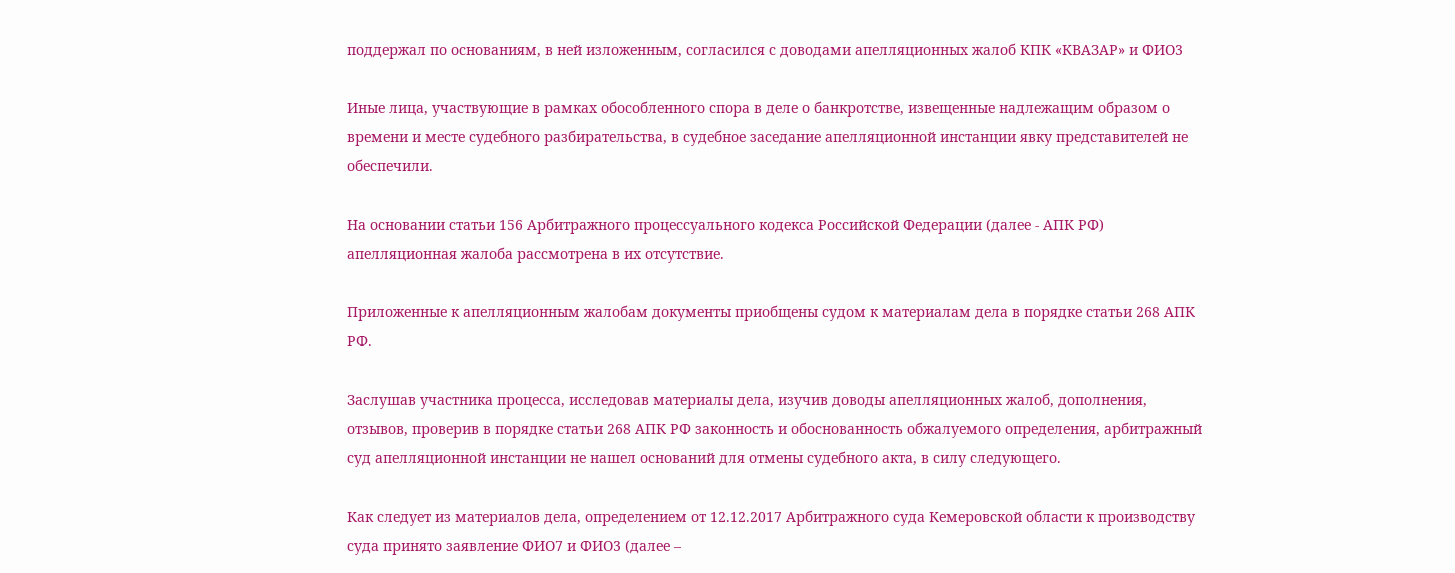поддержал по основаниям, в ней изложенным, согласился с доводами апелляционных жалоб КПК «КВАЗАР» и ФИО3

Иные лица, участвующие в рамках обособленного спора в деле о банкротстве, извещенные надлежащим образом о времени и месте судебного разбирательства, в судебное заседание апелляционной инстанции явку представителей не обеспечили.

На основании статьи 156 Арбитражного процессуального кодекса Российской Федерации (далее - АПК РФ) апелляционная жалоба рассмотрена в их отсутствие.

Приложенные к апелляционным жалобам документы приобщены судом к материалам дела в порядке статьи 268 АПК РФ.

Заслушав участника процесса, исследовав материалы дела, изучив доводы апелляционных жалоб, дополнения, отзывов, проверив в порядке статьи 268 АПК РФ законность и обоснованность обжалуемого определения, арбитражный суд апелляционной инстанции не нашел оснований для отмены судебного акта, в силу следующего.

Как следует из материалов дела, определением от 12.12.2017 Арбитражного суда Кемеровской области к производству суда принято заявление ФИО7 и ФИО3 (далее –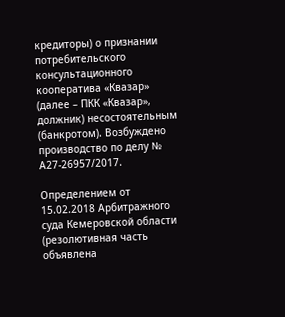кредиторы) о признании потребительского консультационного кооператива «Квазар» (далее – ПКК «Квазар», должник) несостоятельным (банкротом). Возбуждено производство по делу № А27-26957/2017.

Определением от 15.02.2018 Арбитражного суда Кемеровской области (резолютивная часть объявлена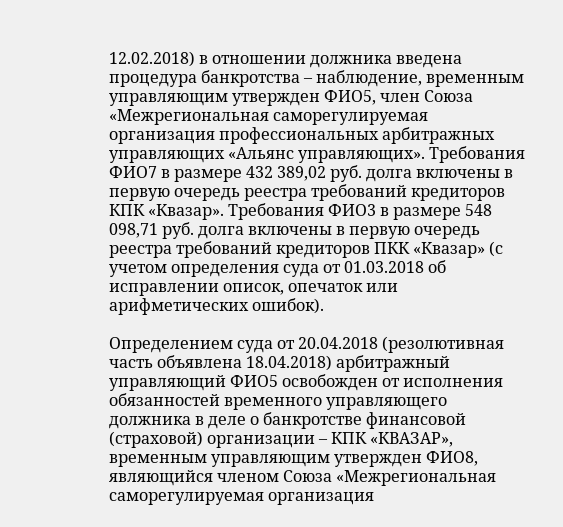12.02.2018) в отношении должника введена процедура банкротства – наблюдение, временным управляющим утвержден ФИО5, член Союза «Межрегиональная саморегулируемая организация профессиональных арбитражных управляющих «Альянс управляющих». Требования ФИО7 в размере 432 389,02 руб. долга включены в первую очередь реестра требований кредиторов КПК «Квазар». Требования ФИО3 в размере 548 098,71 руб. долга включены в первую очередь реестра требований кредиторов ПКК «Квазар» (с учетом определения суда от 01.03.2018 об исправлении описок, опечаток или арифметических ошибок).

Определением суда от 20.04.2018 (резолютивная часть объявлена 18.04.2018) арбитражный управляющий ФИО5 освобожден от исполнения обязанностей временного управляющего должника в деле о банкротстве финансовой (страховой) организации – КПК «КВАЗАР», временным управляющим утвержден ФИО8, являющийся членом Союза «Межрегиональная саморегулируемая организация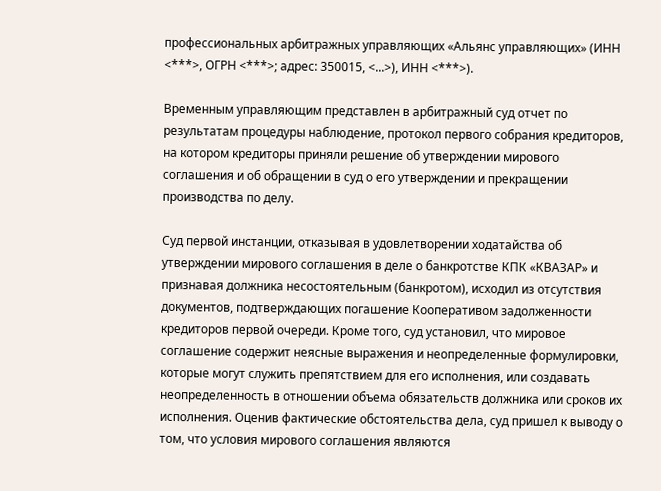профессиональных арбитражных управляющих «Альянс управляющих» (ИНН <***>, ОГРН <***>; адрес: 350015, <...>), ИНН <***>).

Временным управляющим представлен в арбитражный суд отчет по результатам процедуры наблюдение, протокол первого собрания кредиторов, на котором кредиторы приняли решение об утверждении мирового соглашения и об обращении в суд о его утверждении и прекращении производства по делу.

Суд первой инстанции, отказывая в удовлетворении ходатайства об утверждении мирового соглашения в деле о банкротстве КПК «КВАЗАР» и признавая должника несостоятельным (банкротом), исходил из отсутствия документов, подтверждающих погашение Кооперативом задолженности кредиторов первой очереди. Кроме того, суд установил, что мировое соглашение содержит неясные выражения и неопределенные формулировки, которые могут служить препятствием для его исполнения, или создавать неопределенность в отношении объема обязательств должника или сроков их исполнения. Оценив фактические обстоятельства дела, суд пришел к выводу о том, что условия мирового соглашения являются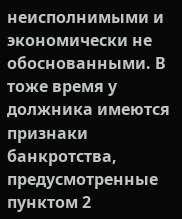неисполнимыми и экономически не обоснованными. В тоже время у должника имеются признаки банкротства, предусмотренные пунктом 2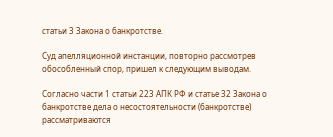статьи 3 Закона о банкротстве.

Суд апелляционной инстанции, повторно рассмотрев обособленный спор, пришел к следующим выводам.

Согласно части 1 статьи 223 АПК РФ и статье 32 Закона о банкротстве дела о несостоятельности (банкротстве) рассматриваются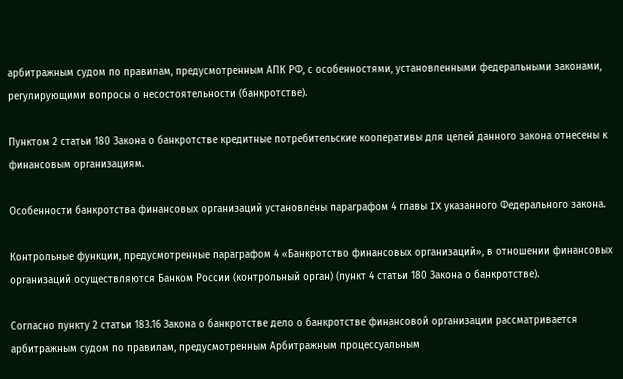арбитражным судом по правилам, предусмотренным АПК РФ, с особенностями, установленными федеральными законами, регулирующими вопросы о несостоятельности (банкротстве).

Пунктом 2 статьи 180 Закона о банкротстве кредитные потребительские кооперативы для целей данного закона отнесены к финансовым организациям.

Особенности банкротства финансовых организаций установлены параграфом 4 главы IX указанного Федерального закона.

Контрольные функции, предусмотренные параграфом 4 «Банкротство финансовых организаций», в отношении финансовых организаций осуществляются Банком России (контрольный орган) (пункт 4 статьи 180 Закона о банкротстве).

Согласно пункту 2 статьи 183.16 Закона о банкротстве дело о банкротстве финансовой организации рассматривается арбитражным судом по правилам, предусмотренным Арбитражным процессуальным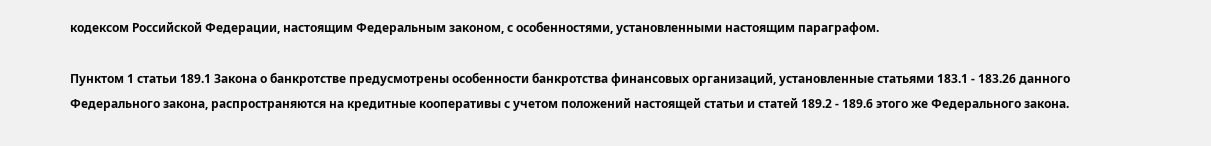кодексом Российской Федерации, настоящим Федеральным законом, с особенностями, установленными настоящим параграфом.

Пунктом 1 статьи 189.1 Закона о банкротстве предусмотрены особенности банкротства финансовых организаций, установленные статьями 183.1 - 183.26 данного Федерального закона, распространяются на кредитные кооперативы с учетом положений настоящей статьи и статей 189.2 - 189.6 этого же Федерального закона.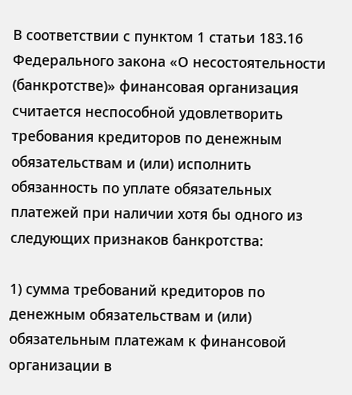В соответствии с пунктом 1 статьи 183.16 Федерального закона «О несостоятельности (банкротстве)» финансовая организация считается неспособной удовлетворить требования кредиторов по денежным обязательствам и (или) исполнить обязанность по уплате обязательных платежей при наличии хотя бы одного из следующих признаков банкротства:

1) сумма требований кредиторов по денежным обязательствам и (или) обязательным платежам к финансовой организации в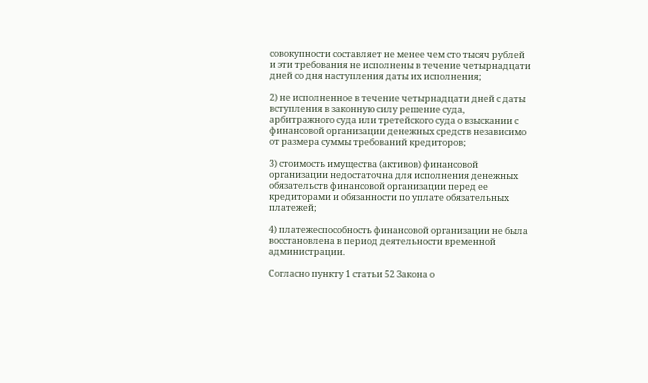совокупности составляет не менее чем сто тысяч рублей и эти требования не исполнены в течение четырнадцати дней со дня наступления даты их исполнения;

2) не исполненное в течение четырнадцати дней с даты вступления в законную силу решение суда, арбитражного суда или третейского суда о взыскании с финансовой организации денежных средств независимо от размера суммы требований кредиторов;

3) стоимость имущества (активов) финансовой организации недостаточна для исполнения денежных обязательств финансовой организации перед ее кредиторами и обязанности по уплате обязательных платежей;

4) платежеспособность финансовой организации не была восстановлена в период деятельности временной администрации.

Согласно пункту 1 статьи 52 Закона о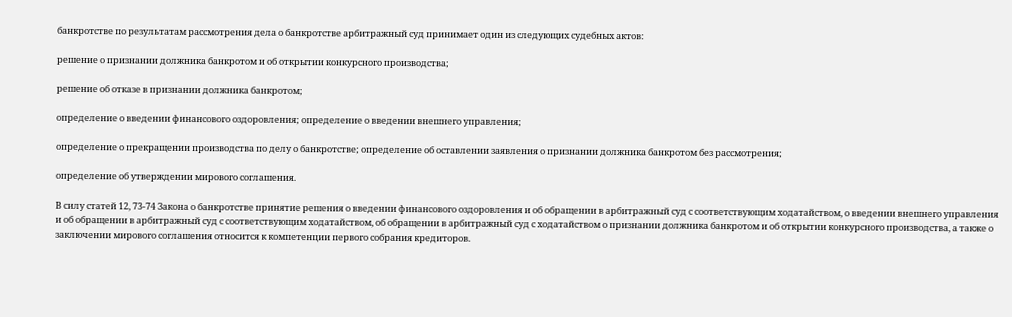банкротстве по результатам рассмотрения дела о банкротстве арбитражный суд принимает один из следующих судебных актов:

решение о признании должника банкротом и об открытии конкурсного производства;

решение об отказе в признании должника банкротом;

определение о введении финансового оздоровления; определение о введении внешнего управления;

определение о прекращении производства по делу о банкротстве; определение об оставлении заявления о признании должника банкротом без рассмотрения;

определение об утверждении мирового соглашения.

В силу статей 12, 73-74 Закона о банкротстве принятие решения о введении финансового оздоровления и об обращении в арбитражный суд с соответствующим ходатайством, о введении внешнего управления и об обращении в арбитражный суд с соответствующим ходатайством, об обращении в арбитражный суд с ходатайством о признании должника банкротом и об открытии конкурсного производства, а также о заключении мирового соглашения относится к компетенции первого собрания кредиторов.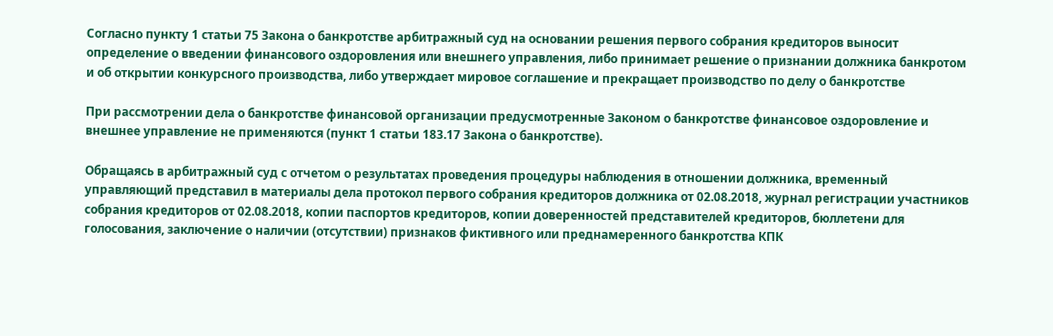Согласно пункту 1 статьи 75 Закона о банкротстве арбитражный суд на основании решения первого собрания кредиторов выносит определение о введении финансового оздоровления или внешнего управления, либо принимает решение о признании должника банкротом и об открытии конкурсного производства, либо утверждает мировое соглашение и прекращает производство по делу о банкротстве

При рассмотрении дела о банкротстве финансовой организации предусмотренные Законом о банкротстве финансовое оздоровление и внешнее управление не применяются (пункт 1 статьи 183.17 Закона о банкротстве).

Обращаясь в арбитражный суд с отчетом о результатах проведения процедуры наблюдения в отношении должника, временный управляющий представил в материалы дела протокол первого собрания кредиторов должника от 02.08.2018, журнал регистрации участников собрания кредиторов от 02.08.2018, копии паспортов кредиторов, копии доверенностей представителей кредиторов, бюллетени для голосования, заключение о наличии (отсутствии) признаков фиктивного или преднамеренного банкротства КПК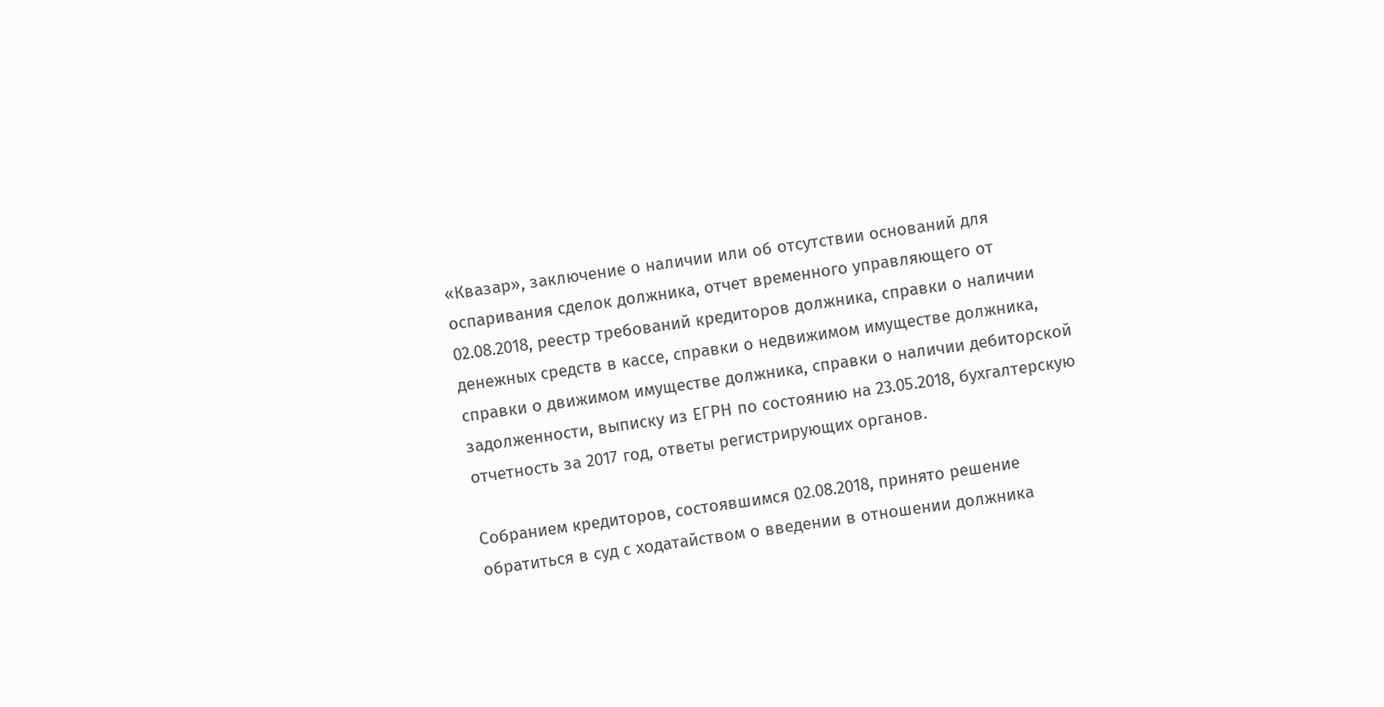«Квазар», заключение о наличии или об отсутствии оснований для оспаривания сделок должника, отчет временного управляющего от 02.08.2018, реестр требований кредиторов должника, справки о наличии денежных средств в кассе, справки о недвижимом имуществе должника, справки о движимом имуществе должника, справки о наличии дебиторской задолженности, выписку из ЕГРН по состоянию на 23.05.2018, бухгалтерскую отчетность за 2017 год, ответы регистрирующих органов.

Собранием кредиторов, состоявшимся 02.08.2018, принято решение обратиться в суд с ходатайством о введении в отношении должника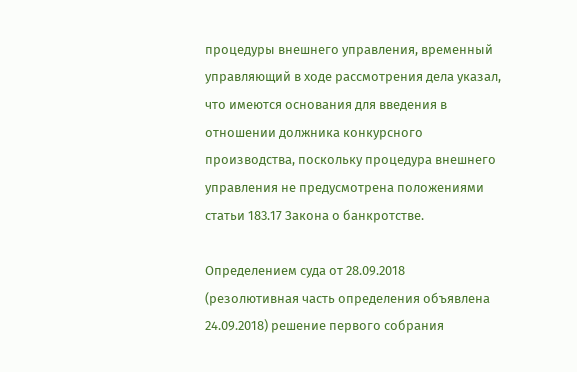процедуры внешнего управления, временный управляющий в ходе рассмотрения дела указал, что имеются основания для введения в отношении должника конкурсного производства, поскольку процедура внешнего управления не предусмотрена положениями статьи 183.17 Закона о банкротстве.

Определением суда от 28.09.2018 (резолютивная часть определения объявлена 24.09.2018) решение первого собрания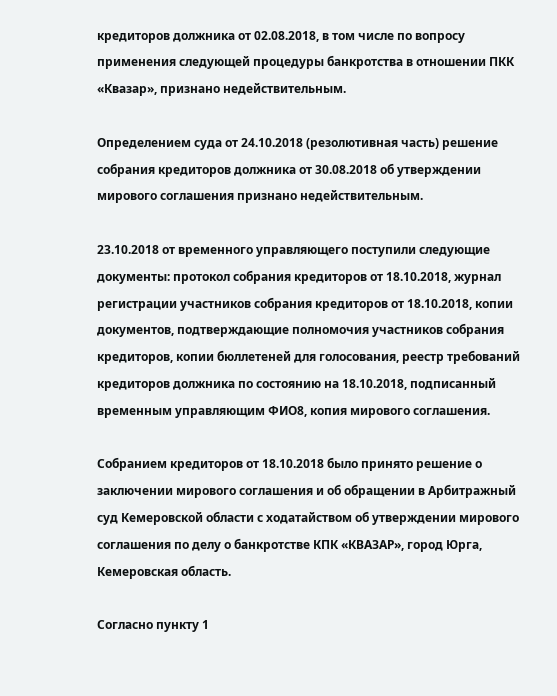кредиторов должника от 02.08.2018, в том числе по вопросу применения следующей процедуры банкротства в отношении ПКК «Квазар», признано недействительным.

Определением суда от 24.10.2018 (резолютивная часть) решение собрания кредиторов должника от 30.08.2018 об утверждении мирового соглашения признано недействительным.

23.10.2018 от временного управляющего поступили следующие документы: протокол собрания кредиторов от 18.10.2018, журнал регистрации участников собрания кредиторов от 18.10.2018, копии документов, подтверждающие полномочия участников собрания кредиторов, копии бюллетеней для голосования, реестр требований кредиторов должника по состоянию на 18.10.2018, подписанный временным управляющим ФИО8, копия мирового соглашения.

Собранием кредиторов от 18.10.2018 было принято решение о заключении мирового соглашения и об обращении в Арбитражный суд Кемеровской области с ходатайством об утверждении мирового соглашения по делу о банкротстве КПК «КВАЗАР», город Юрга, Кемеровская область.

Согласно пункту 1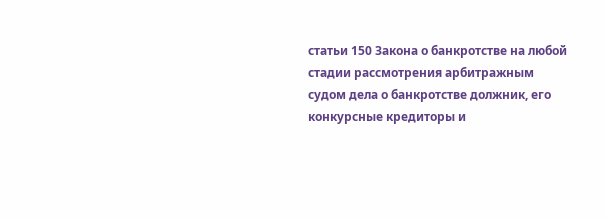статьи 150 Закона о банкротстве на любой стадии рассмотрения арбитражным судом дела о банкротстве должник, его конкурсные кредиторы и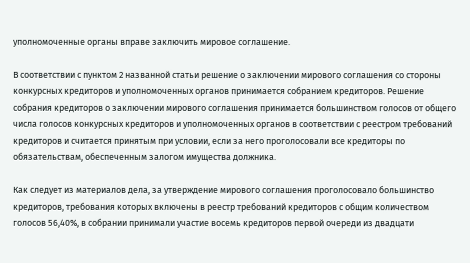уполномоченные органы вправе заключить мировое соглашение.

В соответствии с пунктом 2 названной статьи решение о заключении мирового соглашения со стороны конкурсных кредиторов и уполномоченных органов принимается собранием кредиторов. Решение собрания кредиторов о заключении мирового соглашения принимается большинством голосов от общего числа голосов конкурсных кредиторов и уполномоченных органов в соответствии с реестром требований кредиторов и считается принятым при условии, если за него проголосовали все кредиторы по обязательствам, обеспеченным залогом имущества должника.

Как следует из материалов дела, за утверждение мирового соглашения проголосовало большинство кредиторов, требования которых включены в реестр требований кредиторов с общим количеством голосов 56,40%, в собрании принимали участие восемь кредиторов первой очереди из двадцати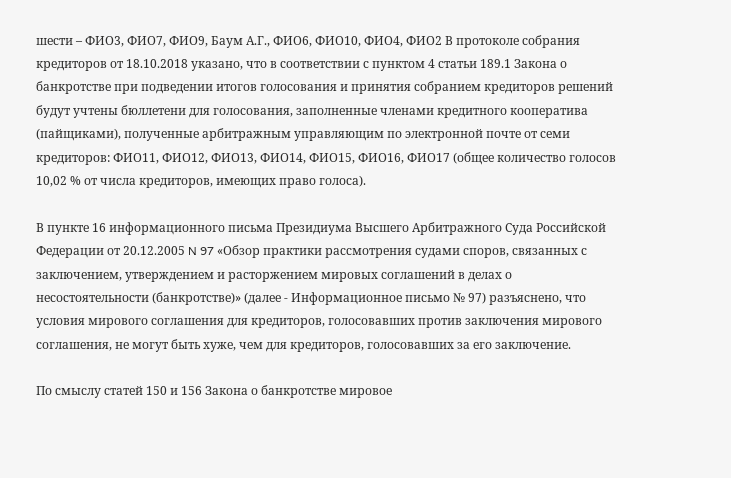шести – ФИО3, ФИО7, ФИО9, Баум А.Г., ФИО6, ФИО10, ФИО4, ФИО2 В протоколе собрания кредиторов от 18.10.2018 указано, что в соответствии с пунктом 4 статьи 189.1 Закона о банкротстве при подведении итогов голосования и принятия собранием кредиторов решений будут учтены бюллетени для голосования, заполненные членами кредитного кооператива (пайщиками), полученные арбитражным управляющим по электронной почте от семи кредиторов: ФИО11, ФИО12, ФИО13, ФИО14, ФИО15, ФИО16, ФИО17 (общее количество голосов 10,02 % от числа кредиторов, имеющих право голоса).

В пункте 16 информационного письма Президиума Высшего Арбитражного Суда Российской Федерации от 20.12.2005 N 97 «Обзор практики рассмотрения судами споров, связанных с заключением, утверждением и расторжением мировых соглашений в делах о несостоятельности (банкротстве)» (далее - Информационное письмо № 97) разъяснено, что условия мирового соглашения для кредиторов, голосовавших против заключения мирового соглашения, не могут быть хуже, чем для кредиторов, голосовавших за его заключение.

По смыслу статей 150 и 156 Закона о банкротстве мировое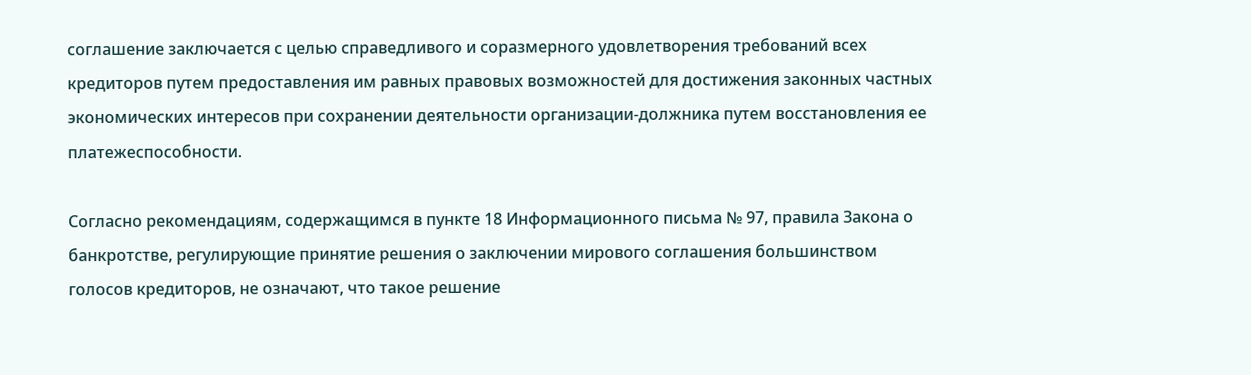соглашение заключается с целью справедливого и соразмерного удовлетворения требований всех кредиторов путем предоставления им равных правовых возможностей для достижения законных частных экономических интересов при сохранении деятельности организации-должника путем восстановления ее платежеспособности.

Согласно рекомендациям, содержащимся в пункте 18 Информационного письма № 97, правила Закона о банкротстве, регулирующие принятие решения о заключении мирового соглашения большинством голосов кредиторов, не означают, что такое решение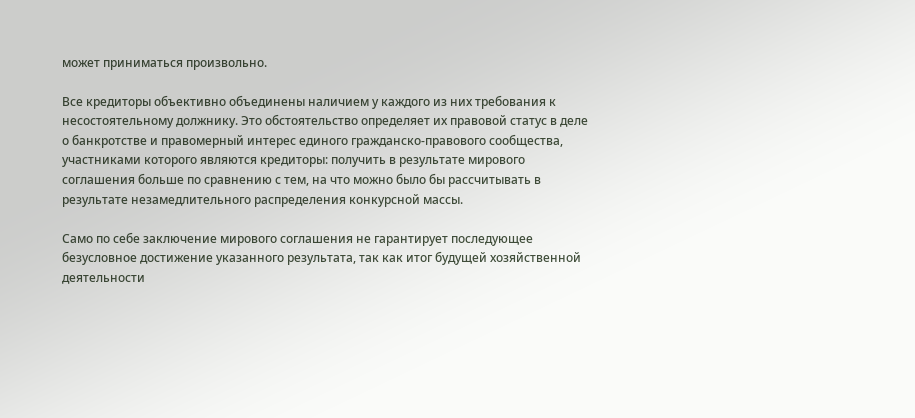может приниматься произвольно.

Все кредиторы объективно объединены наличием у каждого из них требования к несостоятельному должнику. Это обстоятельство определяет их правовой статус в деле о банкротстве и правомерный интерес единого гражданско-правового сообщества, участниками которого являются кредиторы: получить в результате мирового соглашения больше по сравнению с тем, на что можно было бы рассчитывать в результате незамедлительного распределения конкурсной массы.

Само по себе заключение мирового соглашения не гарантирует последующее безусловное достижение указанного результата, так как итог будущей хозяйственной деятельности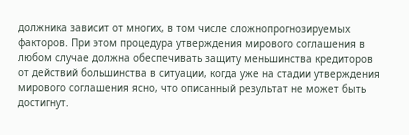должника зависит от многих, в том числе сложнопрогнозируемых факторов. При этом процедура утверждения мирового соглашения в любом случае должна обеспечивать защиту меньшинства кредиторов от действий большинства в ситуации, когда уже на стадии утверждения мирового соглашения ясно, что описанный результат не может быть достигнут.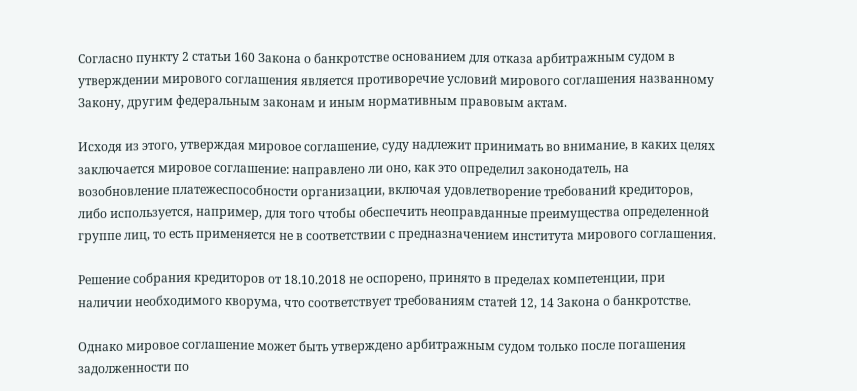Согласно пункту 2 статьи 160 Закона о банкротстве основанием для отказа арбитражным судом в утверждении мирового соглашения является противоречие условий мирового соглашения названному Закону, другим федеральным законам и иным нормативным правовым актам.

Исходя из этого, утверждая мировое соглашение, суду надлежит принимать во внимание, в каких целях заключается мировое соглашение: направлено ли оно, как это определил законодатель, на возобновление платежеспособности организации, включая удовлетворение требований кредиторов, либо используется, например, для того чтобы обеспечить неоправданные преимущества определенной группе лиц, то есть применяется не в соответствии с предназначением института мирового соглашения.

Решение собрания кредиторов от 18.10.2018 не оспорено, принято в пределах компетенции, при наличии необходимого кворума, что соответствует требованиям статей 12, 14 Закона о банкротстве.

Однако мировое соглашение может быть утверждено арбитражным судом только после погашения задолженности по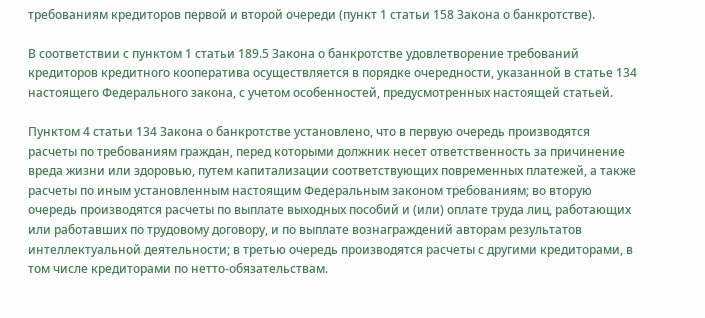требованиям кредиторов первой и второй очереди (пункт 1 статьи 158 Закона о банкротстве).

В соответствии с пунктом 1 статьи 189.5 Закона о банкротстве удовлетворение требований кредиторов кредитного кооператива осуществляется в порядке очередности, указанной в статье 134 настоящего Федерального закона, с учетом особенностей, предусмотренных настоящей статьей.

Пунктом 4 статьи 134 Закона о банкротстве установлено, что в первую очередь производятся расчеты по требованиям граждан, перед которыми должник несет ответственность за причинение вреда жизни или здоровью, путем капитализации соответствующих повременных платежей, а также расчеты по иным установленным настоящим Федеральным законом требованиям; во вторую очередь производятся расчеты по выплате выходных пособий и (или) оплате труда лиц, работающих или работавших по трудовому договору, и по выплате вознаграждений авторам результатов интеллектуальной деятельности; в третью очередь производятся расчеты с другими кредиторами, в том числе кредиторами по нетто-обязательствам.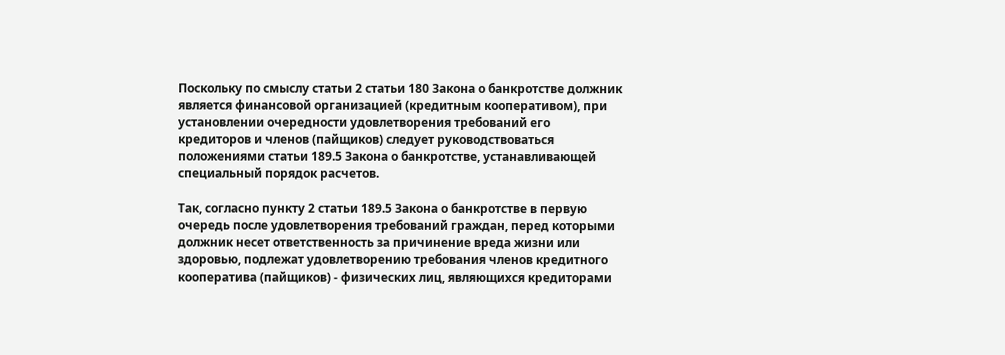Поскольку по смыслу статьи 2 статьи 180 Закона о банкротстве должник является финансовой организацией (кредитным кооперативом), при установлении очередности удовлетворения требований его кредиторов и членов (пайщиков) следует руководствоваться положениями статьи 189.5 Закона о банкротстве, устанавливающей специальный порядок расчетов.

Так, согласно пункту 2 статьи 189.5 Закона о банкротстве в первую очередь после удовлетворения требований граждан, перед которыми должник несет ответственность за причинение вреда жизни или здоровью, подлежат удовлетворению требования членов кредитного кооператива (пайщиков) - физических лиц, являющихся кредиторами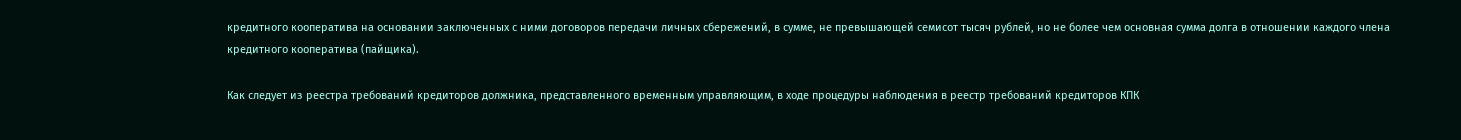кредитного кооператива на основании заключенных с ними договоров передачи личных сбережений, в сумме, не превышающей семисот тысяч рублей, но не более чем основная сумма долга в отношении каждого члена кредитного кооператива (пайщика).

Как следует из реестра требований кредиторов должника, представленного временным управляющим, в ходе процедуры наблюдения в реестр требований кредиторов КПК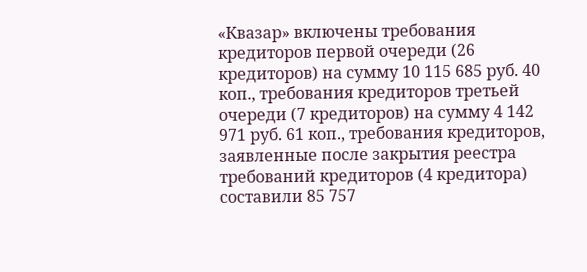«Квазар» включены требования кредиторов первой очереди (26 кредиторов) на сумму 10 115 685 руб. 40 коп., требования кредиторов третьей очереди (7 кредиторов) на сумму 4 142 971 руб. 61 коп., требования кредиторов, заявленные после закрытия реестра требований кредиторов (4 кредитора) составили 85 757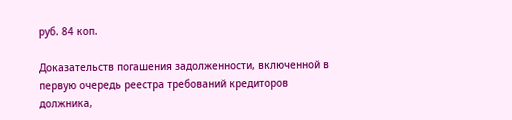руб. 84 коп.

Доказательств погашения задолженности, включенной в первую очередь реестра требований кредиторов должника,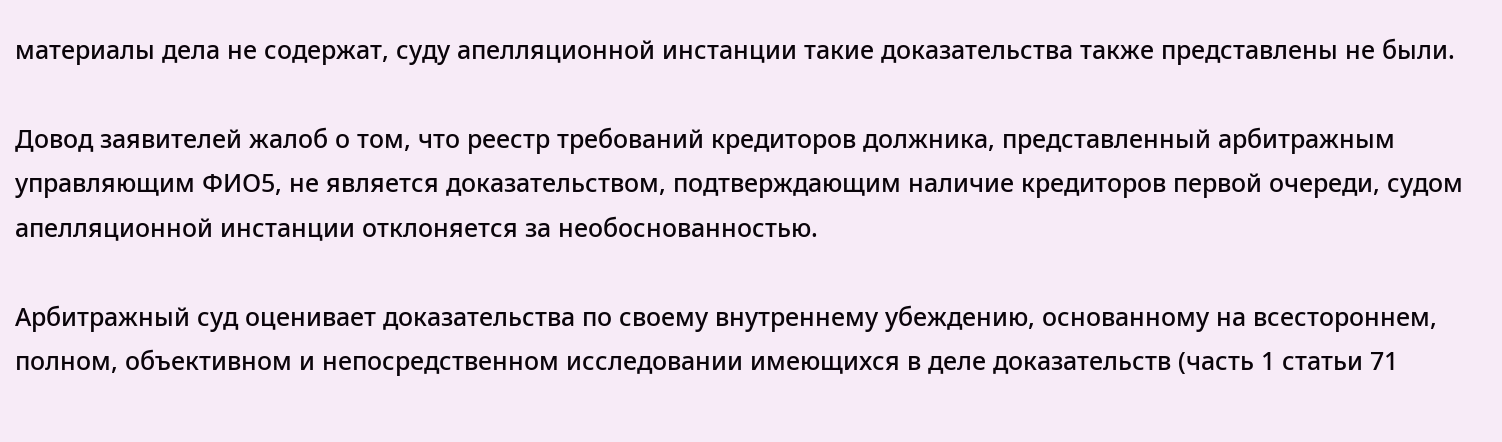материалы дела не содержат, суду апелляционной инстанции такие доказательства также представлены не были.

Довод заявителей жалоб о том, что реестр требований кредиторов должника, представленный арбитражным управляющим ФИО5, не является доказательством, подтверждающим наличие кредиторов первой очереди, судом апелляционной инстанции отклоняется за необоснованностью.

Арбитражный суд оценивает доказательства по своему внутреннему убеждению, основанному на всестороннем, полном, объективном и непосредственном исследовании имеющихся в деле доказательств (часть 1 статьи 71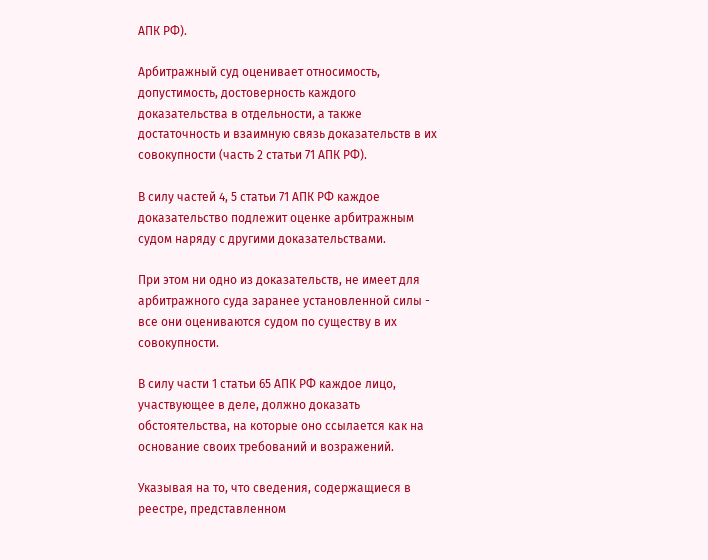АПК РФ).

Арбитражный суд оценивает относимость, допустимость, достоверность каждого доказательства в отдельности, а также достаточность и взаимную связь доказательств в их совокупности (часть 2 статьи 71 АПК РФ).

В силу частей 4, 5 статьи 71 АПК РФ каждое доказательство подлежит оценке арбитражным судом наряду с другими доказательствами.

При этом ни одно из доказательств, не имеет для арбитражного суда заранее установленной силы - все они оцениваются судом по существу в их совокупности.

В силу части 1 статьи 65 АПК РФ каждое лицо, участвующее в деле, должно доказать обстоятельства, на которые оно ссылается как на основание своих требований и возражений.

Указывая на то, что сведения, содержащиеся в реестре, представленном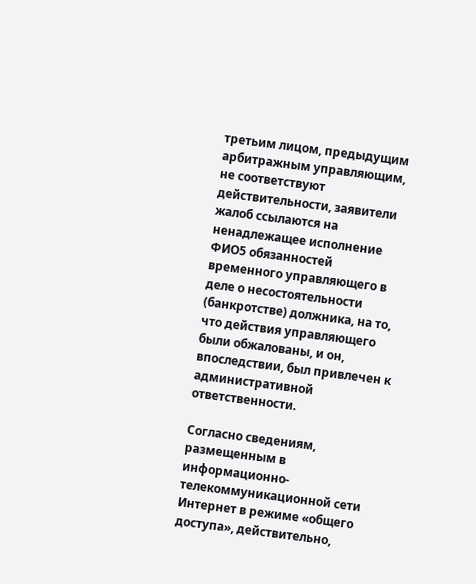третьим лицом, предыдущим арбитражным управляющим, не соответствуют действительности, заявители жалоб ссылаются на ненадлежащее исполнение ФИО5 обязанностей временного управляющего в деле о несостоятельности (банкротстве) должника, на то, что действия управляющего были обжалованы, и он, впоследствии, был привлечен к административной ответственности.

Согласно сведениям, размещенным в информационно-телекоммуникационной сети Интернет в режиме «общего доступа», действительно,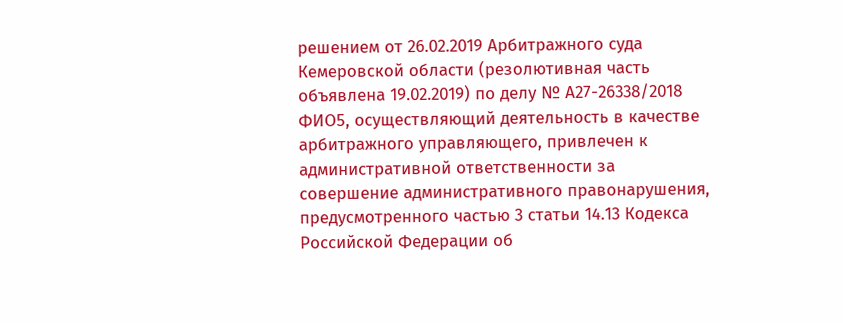решением от 26.02.2019 Арбитражного суда Кемеровской области (резолютивная часть объявлена 19.02.2019) по делу № А27-26338/2018 ФИО5, осуществляющий деятельность в качестве арбитражного управляющего, привлечен к административной ответственности за совершение административного правонарушения, предусмотренного частью 3 статьи 14.13 Кодекса Российской Федерации об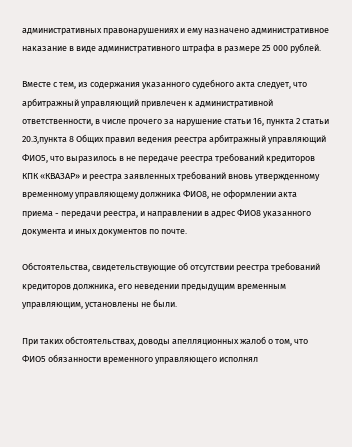административных правонарушениях и ему назначено административное наказание в виде административного штрафа в размере 25 000 рублей.

Вместе с тем, из содержания указанного судебного акта следует, что арбитражный управляющий привлечен к административной ответственности, в числе прочего за нарушение статьи 16, пункта 2 статьи 20.3,пункта 8 Общих правил ведения реестра арбитражный управляющий ФИО5, что выразилось в не передаче реестра требований кредиторов КПК «КВАЗАР» и реестра заявленных требований вновь утвержденному временному управляющему должника ФИО8, не оформлении акта приема - передачи реестра, и направлении в адрес ФИО8 указанного документа и иных документов по почте.

Обстоятельства, свидетельствующие об отсутствии реестра требований кредиторов должника, его неведении предыдущим временным управляющим, установлены не были.

При таких обстоятельствах, доводы апелляционных жалоб о том, что ФИО5 обязанности временного управляющего исполнял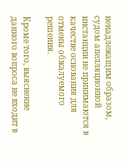ненадлежащим образом, судом апелляционной инстанции не принимаются в качестве основания для отмены обжалуемого решения.

Кроме того, выяснение данного вопроса не входит в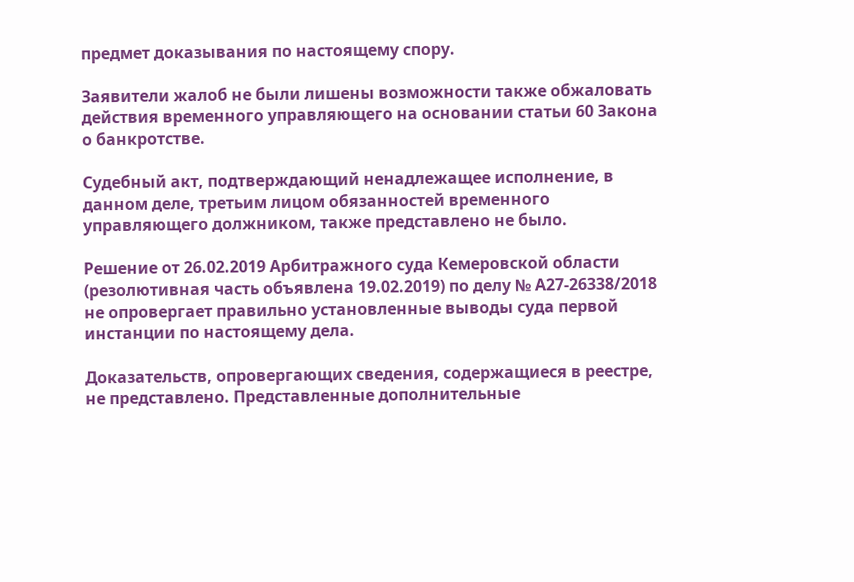предмет доказывания по настоящему спору.

Заявители жалоб не были лишены возможности также обжаловать действия временного управляющего на основании статьи 60 Закона о банкротстве.

Судебный акт, подтверждающий ненадлежащее исполнение, в данном деле, третьим лицом обязанностей временного управляющего должником, также представлено не было.

Решение от 26.02.2019 Арбитражного суда Кемеровской области (резолютивная часть объявлена 19.02.2019) по делу № А27-26338/2018 не опровергает правильно установленные выводы суда первой инстанции по настоящему дела.

Доказательств, опровергающих сведения, содержащиеся в реестре, не представлено. Представленные дополнительные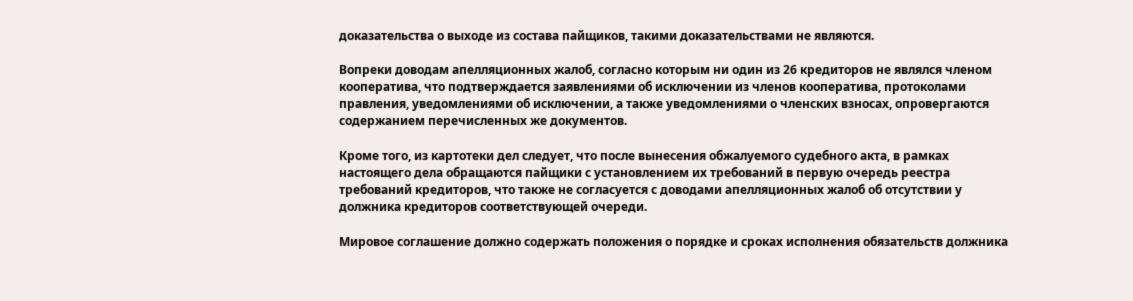доказательства о выходе из состава пайщиков, такими доказательствами не являются.

Вопреки доводам апелляционных жалоб, согласно которым ни один из 26 кредиторов не являлся членом кооператива, что подтверждается заявлениями об исключении из членов кооператива, протоколами правления, уведомлениями об исключении, а также уведомлениями о членских взносах, опровергаются содержанием перечисленных же документов.

Кроме того, из картотеки дел следует, что после вынесения обжалуемого судебного акта, в рамках настоящего дела обращаются пайщики с установлением их требований в первую очередь реестра требований кредиторов, что также не согласуется с доводами апелляционных жалоб об отсутствии у должника кредиторов соответствующей очереди.

Мировое соглашение должно содержать положения о порядке и сроках исполнения обязательств должника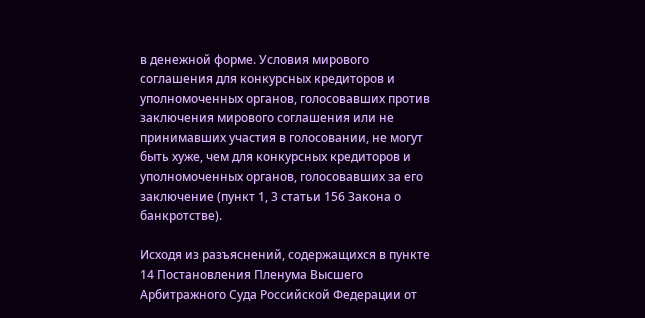в денежной форме. Условия мирового соглашения для конкурсных кредиторов и уполномоченных органов, голосовавших против заключения мирового соглашения или не принимавших участия в голосовании, не могут быть хуже, чем для конкурсных кредиторов и уполномоченных органов, голосовавших за его заключение (пункт 1, 3 статьи 156 Закона о банкротстве).

Исходя из разъяснений, содержащихся в пункте 14 Постановления Пленума Высшего Арбитражного Суда Российской Федерации от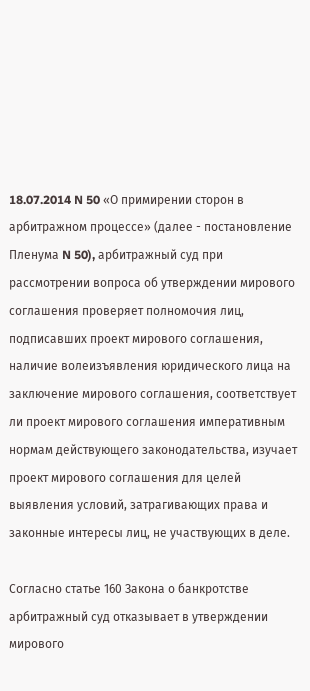18.07.2014 N 50 «О примирении сторон в арбитражном процессе» (далее - постановление Пленума N 50), арбитражный суд при рассмотрении вопроса об утверждении мирового соглашения проверяет полномочия лиц, подписавших проект мирового соглашения, наличие волеизъявления юридического лица на заключение мирового соглашения, соответствует ли проект мирового соглашения императивным нормам действующего законодательства, изучает проект мирового соглашения для целей выявления условий, затрагивающих права и законные интересы лиц, не участвующих в деле.

Согласно статье 160 Закона о банкротстве арбитражный суд отказывает в утверждении мирового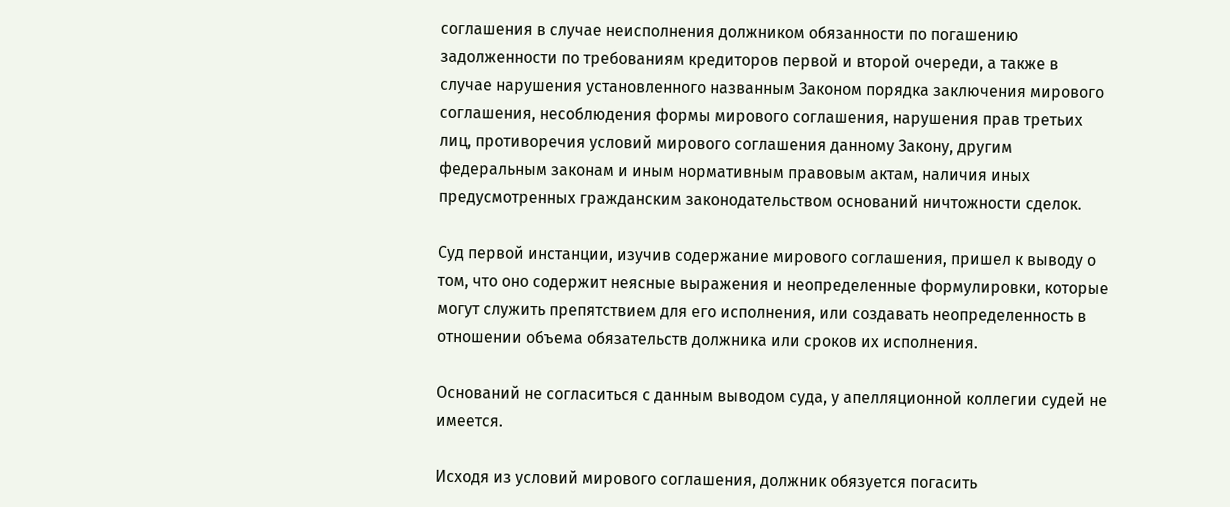соглашения в случае неисполнения должником обязанности по погашению задолженности по требованиям кредиторов первой и второй очереди, а также в случае нарушения установленного названным Законом порядка заключения мирового соглашения, несоблюдения формы мирового соглашения, нарушения прав третьих лиц, противоречия условий мирового соглашения данному Закону, другим федеральным законам и иным нормативным правовым актам, наличия иных предусмотренных гражданским законодательством оснований ничтожности сделок.

Суд первой инстанции, изучив содержание мирового соглашения, пришел к выводу о том, что оно содержит неясные выражения и неопределенные формулировки, которые могут служить препятствием для его исполнения, или создавать неопределенность в отношении объема обязательств должника или сроков их исполнения.

Оснований не согласиться с данным выводом суда, у апелляционной коллегии судей не имеется.

Исходя из условий мирового соглашения, должник обязуется погасить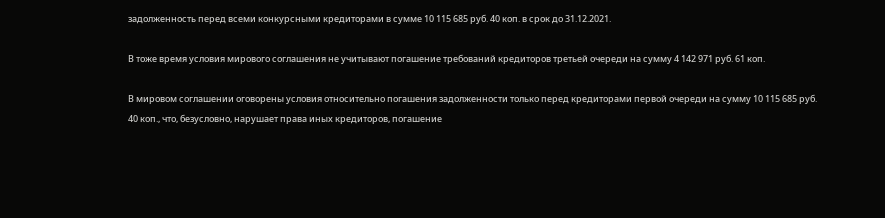задолженность перед всеми конкурсными кредиторами в сумме 10 115 685 руб. 40 коп. в срок до 31.12.2021.

В тоже время условия мирового соглашения не учитывают погашение требований кредиторов третьей очереди на сумму 4 142 971 руб. 61 коп.

В мировом соглашении оговорены условия относительно погашения задолженности только перед кредиторами первой очереди на сумму 10 115 685 руб. 40 коп., что, безусловно, нарушает права иных кредиторов, погашение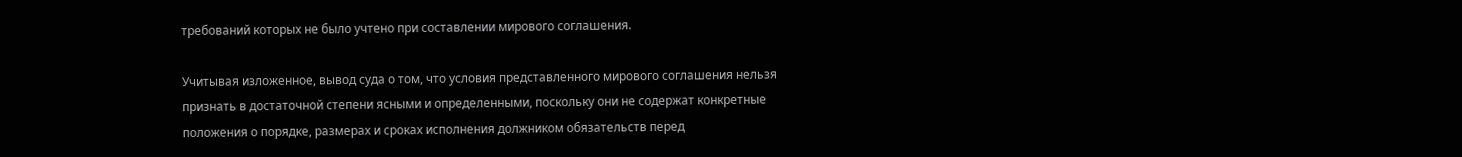требований которых не было учтено при составлении мирового соглашения.

Учитывая изложенное, вывод суда о том, что условия представленного мирового соглашения нельзя признать в достаточной степени ясными и определенными, поскольку они не содержат конкретные положения о порядке, размерах и сроках исполнения должником обязательств перед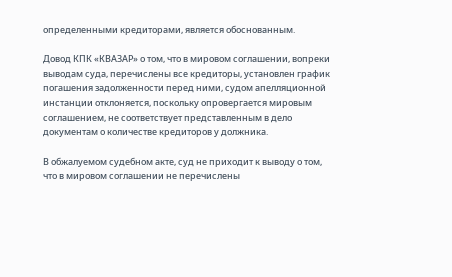определенными кредиторами, является обоснованным.

Довод КПК «КВАЗАР» о том, что в мировом соглашении, вопреки выводам суда, перечислены все кредиторы, установлен график погашения задолженности перед ними, судом апелляционной инстанции отклоняется, поскольку опровергается мировым соглашением, не соответствует представленным в дело документам о количестве кредиторов у должника.

В обжалуемом судебном акте, суд не приходит к выводу о том, что в мировом соглашении не перечислены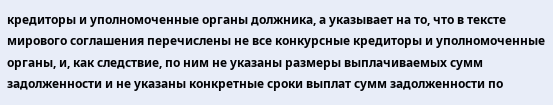кредиторы и уполномоченные органы должника, а указывает на то, что в тексте мирового соглашения перечислены не все конкурсные кредиторы и уполномоченные органы, и, как следствие, по ним не указаны размеры выплачиваемых сумм задолженности и не указаны конкретные сроки выплат сумм задолженности по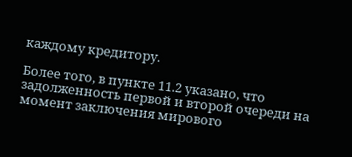каждому кредитору.

Более того, в пункте 11.2 указано, что задолженность первой и второй очереди на момент заключения мирового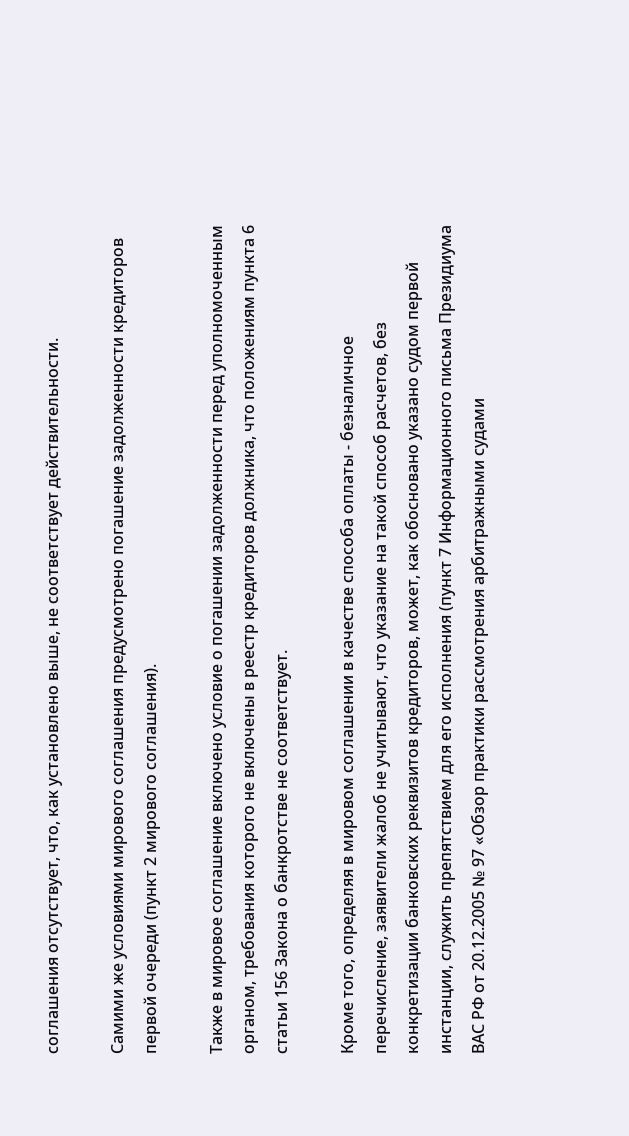соглашения отсутствует, что, как установлено выше, не соответствует действительности.

Самими же условиями мирового соглашения предусмотрено погашение задолженности кредиторов первой очереди (пункт 2 мирового соглашения).

Также в мировое соглашение включено условие о погашении задолженности перед уполномоченным органом, требования которого не включены в реестр кредиторов должника, что положениям пункта 6 статьи 156 Закона о банкротстве не соответствует.

Кроме того, определяя в мировом соглашении в качестве способа оплаты - безналичное перечисление, заявители жалоб не учитывают, что указание на такой способ расчетов, без конкретизации банковских реквизитов кредиторов, может, как обосновано указано судом первой инстанции, служить препятствием для его исполнения (пункт 7 Информационного письма Президиума ВАС РФ от 20.12.2005 № 97 «Обзор практики рассмотрения арбитражными судами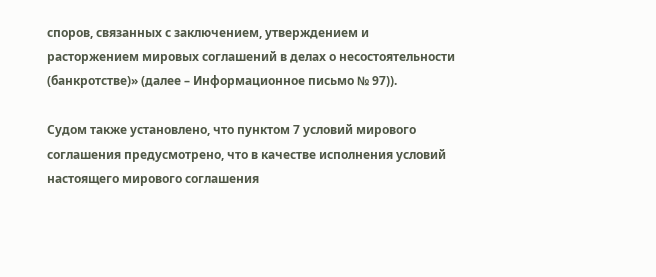споров, связанных с заключением, утверждением и расторжением мировых соглашений в делах о несостоятельности (банкротстве)» (далее – Информационное письмо № 97)).

Судом также установлено, что пунктом 7 условий мирового соглашения предусмотрено, что в качестве исполнения условий настоящего мирового соглашения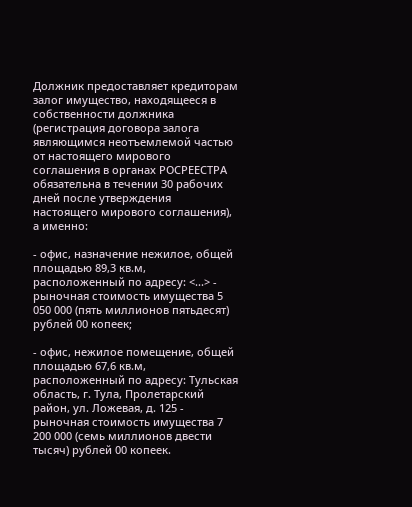Должник предоставляет кредиторам залог имущество, находящееся в собственности должника (регистрация договора залога являющимся неотъемлемой частью от настоящего мирового соглашения в органах РОСРЕЕСТРА обязательна в течении 30 рабочих дней после утверждения настоящего мирового соглашения), а именно:

- офис, назначение нежилое, общей площадью 89,3 кв.м, расположенный по адресу: <...> - рыночная стоимость имущества 5 050 000 (пять миллионов пятьдесят) рублей 00 копеек;

- офис, нежилое помещение, общей площадью 67,6 кв.м, расположенный по адресу: Тульская область, г. Тула, Пролетарский район, ул. Ложевая, д. 125 - рыночная стоимость имущества 7 200 000 (семь миллионов двести тысяч) рублей 00 копеек.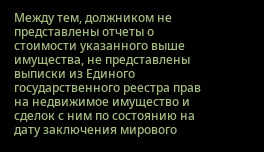Между тем, должником не представлены отчеты о стоимости указанного выше имущества, не представлены выписки из Единого государственного реестра прав на недвижимое имущество и сделок с ним по состоянию на дату заключения мирового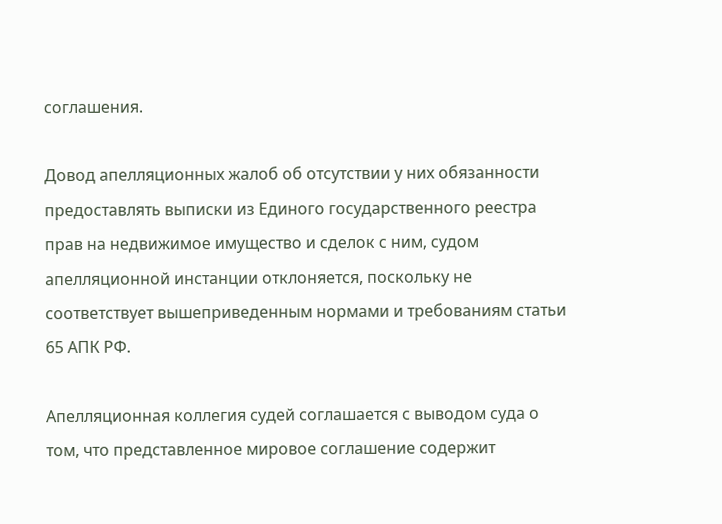соглашения.

Довод апелляционных жалоб об отсутствии у них обязанности предоставлять выписки из Единого государственного реестра прав на недвижимое имущество и сделок с ним, судом апелляционной инстанции отклоняется, поскольку не соответствует вышеприведенным нормами и требованиям статьи 65 АПК РФ.

Апелляционная коллегия судей соглашается с выводом суда о том, что представленное мировое соглашение содержит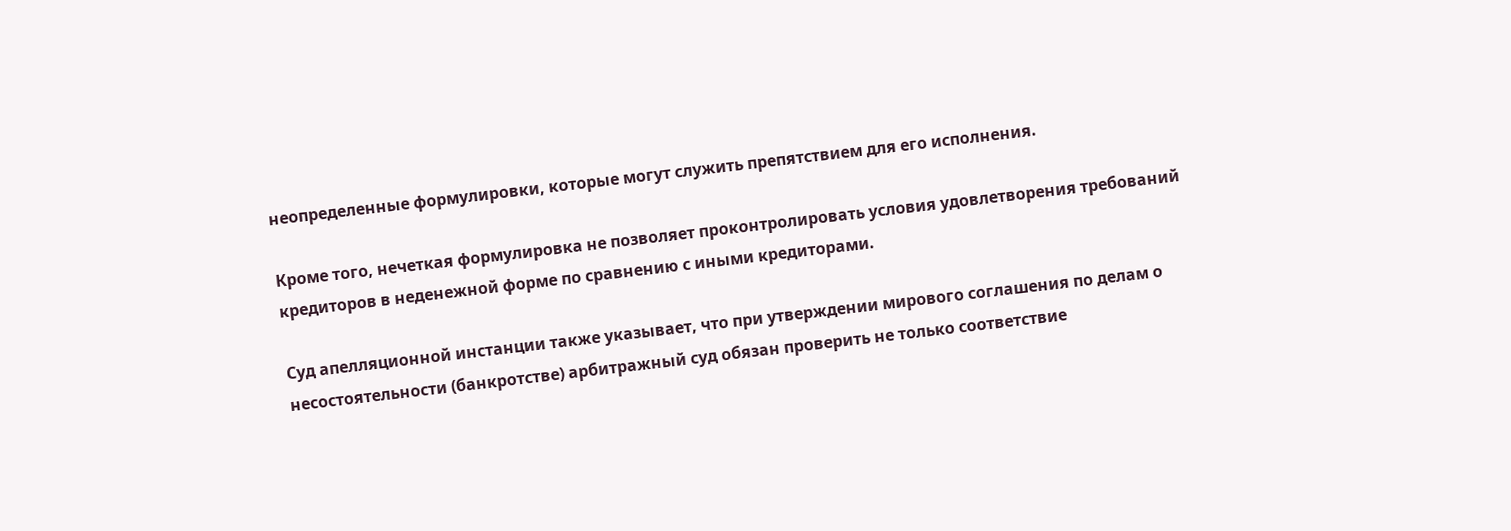неопределенные формулировки, которые могут служить препятствием для его исполнения.

Кроме того, нечеткая формулировка не позволяет проконтролировать условия удовлетворения требований кредиторов в неденежной форме по сравнению с иными кредиторами.

Суд апелляционной инстанции также указывает, что при утверждении мирового соглашения по делам о несостоятельности (банкротстве) арбитражный суд обязан проверить не только соответствие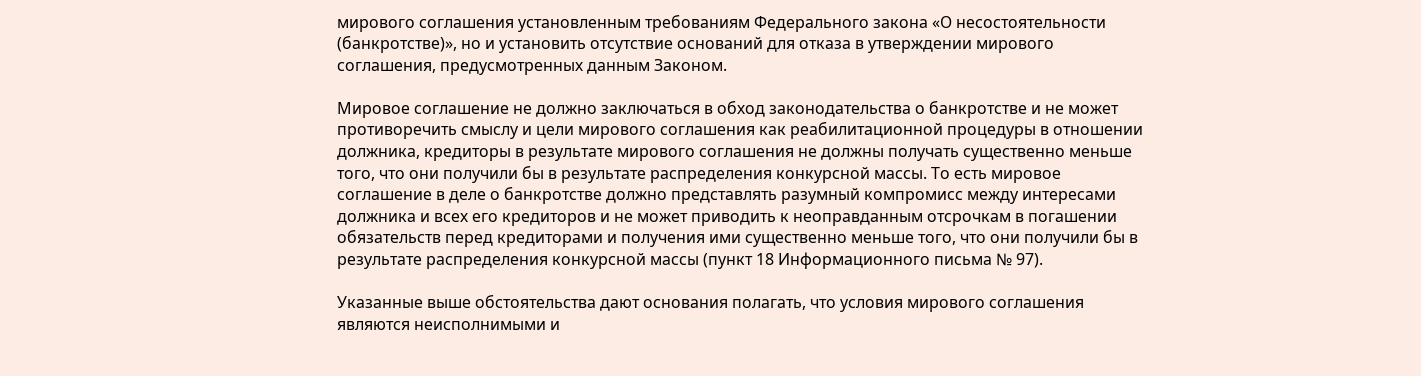мирового соглашения установленным требованиям Федерального закона «О несостоятельности (банкротстве)», но и установить отсутствие оснований для отказа в утверждении мирового соглашения, предусмотренных данным Законом.

Мировое соглашение не должно заключаться в обход законодательства о банкротстве и не может противоречить смыслу и цели мирового соглашения как реабилитационной процедуры в отношении должника, кредиторы в результате мирового соглашения не должны получать существенно меньше того, что они получили бы в результате распределения конкурсной массы. То есть мировое соглашение в деле о банкротстве должно представлять разумный компромисс между интересами должника и всех его кредиторов и не может приводить к неоправданным отсрочкам в погашении обязательств перед кредиторами и получения ими существенно меньше того, что они получили бы в результате распределения конкурсной массы (пункт 18 Информационного письма № 97).

Указанные выше обстоятельства дают основания полагать, что условия мирового соглашения являются неисполнимыми и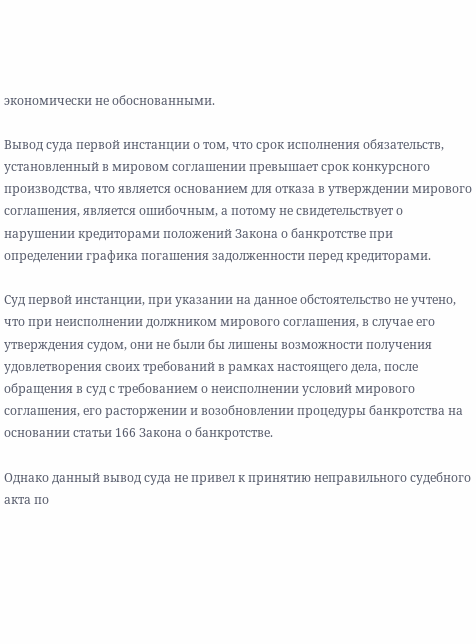экономически не обоснованными.

Вывод суда первой инстанции о том, что срок исполнения обязательств, установленный в мировом соглашении превышает срок конкурсного производства, что является основанием для отказа в утверждении мирового соглашения, является ошибочным, а потому не свидетельствует о нарушении кредиторами положений Закона о банкротстве при определении графика погашения задолженности перед кредиторами.

Суд первой инстанции, при указании на данное обстоятельство не учтено, что при неисполнении должником мирового соглашения, в случае его утверждения судом, они не были бы лишены возможности получения удовлетворения своих требований в рамках настоящего дела, после обращения в суд с требованием о неисполнении условий мирового соглашения, его расторжении и возобновлении процедуры банкротства на основании статьи 166 Закона о банкротстве.

Однако данный вывод суда не привел к принятию неправильного судебного акта по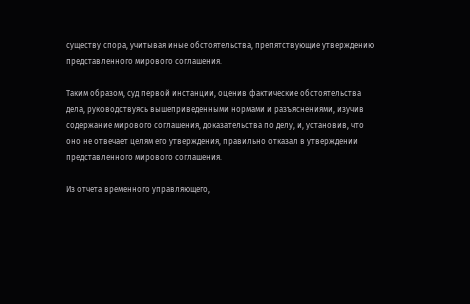существу спора, учитывая иные обстоятельства, препятствующие утверждению представленного мирового соглашения.

Таким образом, суд первой инстанции, оценив фактические обстоятельства дела, руководствуясь вышеприведенными нормами и разъяснениями, изучив содержание мирового соглашения, доказательства по делу, и, установив, что оно не отвечает целям его утверждения, правильно отказал в утверждении представленного мирового соглашения.

Из отчета временного управляющего,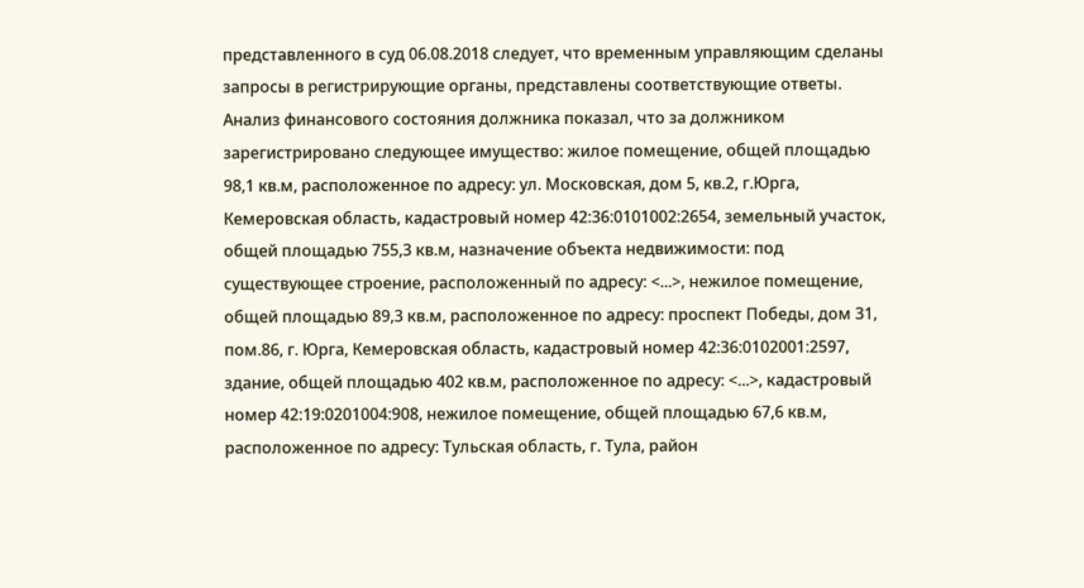представленного в суд 06.08.2018 следует, что временным управляющим сделаны запросы в регистрирующие органы, представлены соответствующие ответы. Анализ финансового состояния должника показал, что за должником зарегистрировано следующее имущество: жилое помещение, общей площадью 98,1 кв.м, расположенное по адресу: ул. Московская, дом 5, кв.2, г.Юрга, Кемеровская область, кадастровый номер 42:36:0101002:2654, земельный участок, общей площадью 755,3 кв.м, назначение объекта недвижимости: под существующее строение, расположенный по адресу: <...>, нежилое помещение, общей площадью 89,3 кв.м, расположенное по адресу: проспект Победы, дом 31, пом.86, г. Юрга, Кемеровская область, кадастровый номер 42:36:0102001:2597, здание, общей площадью 402 кв.м, расположенное по адресу: <...>, кадастровый номер 42:19:0201004:908, нежилое помещение, общей площадью 67,6 кв.м, расположенное по адресу: Тульская область, г. Тула, район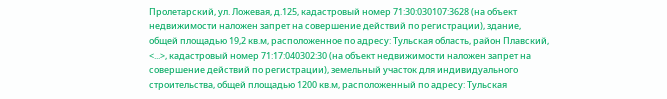Пролетарский, ул. Ложевая, д.125, кадастровый номер 71:30:030107:3628 (на объект недвижимости наложен запрет на совершение действий по регистрации), здание, общей площадью 19,2 кв.м, расположенное по адресу: Тульская область, район Плавский, <...>, кадастровый номер 71:17:040302:30 (на объект недвижимости наложен запрет на совершение действий по регистрации), земельный участок для индивидуального строительства, общей площадью 1200 кв.м, расположенный по адресу: Тульская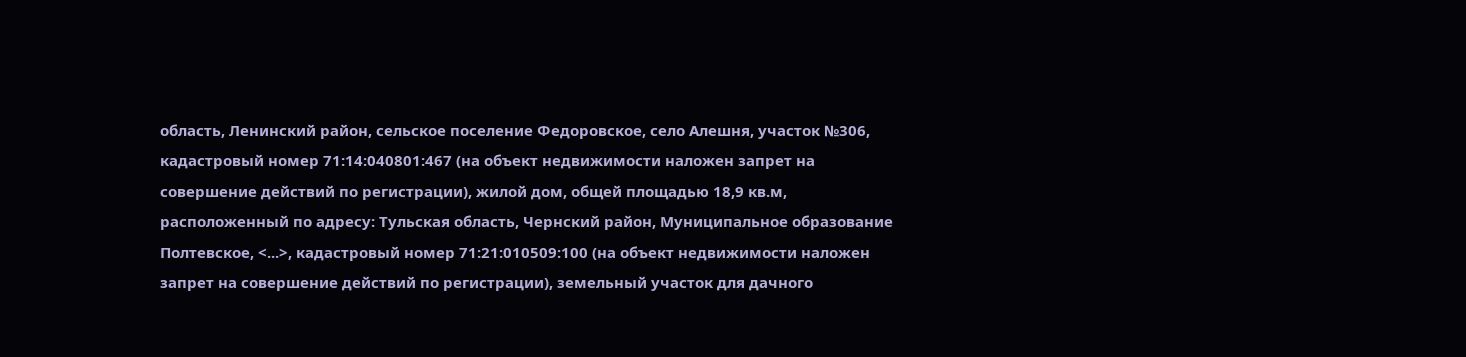область, Ленинский район, сельское поселение Федоровское, село Алешня, участок №306, кадастровый номер 71:14:040801:467 (на объект недвижимости наложен запрет на совершение действий по регистрации), жилой дом, общей площадью 18,9 кв.м, расположенный по адресу: Тульская область, Чернский район, Муниципальное образование Полтевское, <...>, кадастровый номер 71:21:010509:100 (на объект недвижимости наложен запрет на совершение действий по регистрации), земельный участок для дачного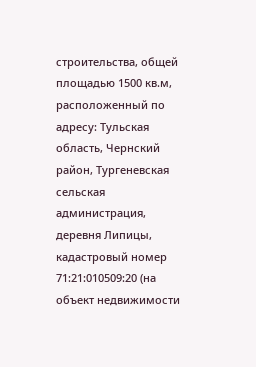строительства, общей площадью 1500 кв.м, расположенный по адресу: Тульская область, Чернский район, Тургеневская сельская администрация, деревня Липицы, кадастровый номер 71:21:010509:20 (на объект недвижимости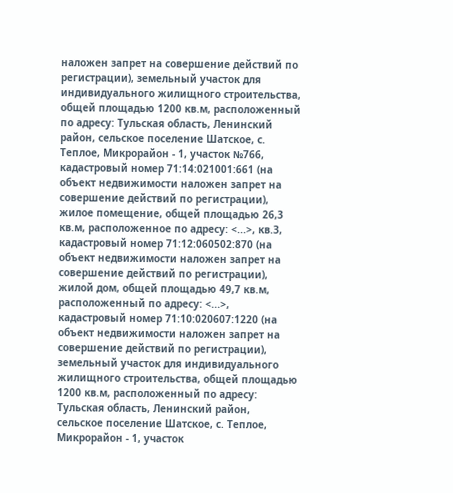наложен запрет на совершение действий по регистрации), земельный участок для индивидуального жилищного строительства, общей площадью 1200 кв.м, расположенный по адресу: Тульская область, Ленинский район, сельское поселение Шатское, с. Теплое, Микрорайон - 1, участок №766, кадастровый номер 71:14:021001:661 (на объект недвижимости наложен запрет на совершение действий по регистрации), жилое помещение, общей площадью 26,3 кв.м, расположенное по адресу: <...>, кв.З, кадастровый номер 71:12:060502:870 (на объект недвижимости наложен запрет на совершение действий по регистрации), жилой дом, общей площадью 49,7 кв.м, расположенный по адресу: <...>, кадастровый номер 71:10:020607:1220 (на объект недвижимости наложен запрет на совершение действий по регистрации), земельный участок для индивидуального жилищного строительства, общей площадью 1200 кв.м, расположенный по адресу: Тульская область, Ленинский район, сельское поселение Шатское, с. Теплое, Микрорайон - 1, участок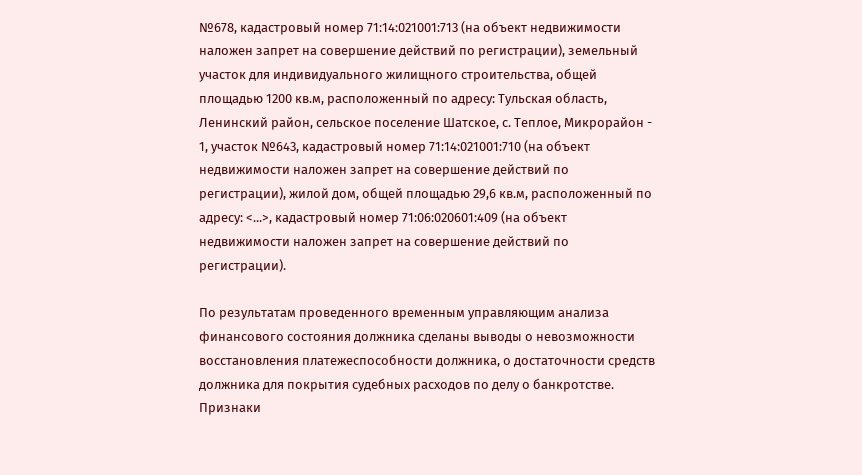№678, кадастровый номер 71:14:021001:713 (на объект недвижимости наложен запрет на совершение действий по регистрации), земельный участок для индивидуального жилищного строительства, общей площадью 1200 кв.м, расположенный по адресу: Тульская область, Ленинский район, сельское поселение Шатское, с. Теплое, Микрорайон - 1, участок №643, кадастровый номер 71:14:021001:710 (на объект недвижимости наложен запрет на совершение действий по регистрации), жилой дом, общей площадью 29,6 кв.м, расположенный по адресу: <...>, кадастровый номер 71:06:020601:409 (на объект недвижимости наложен запрет на совершение действий по регистрации).

По результатам проведенного временным управляющим анализа финансового состояния должника сделаны выводы о невозможности восстановления платежеспособности должника, о достаточности средств должника для покрытия судебных расходов по делу о банкротстве. Признаки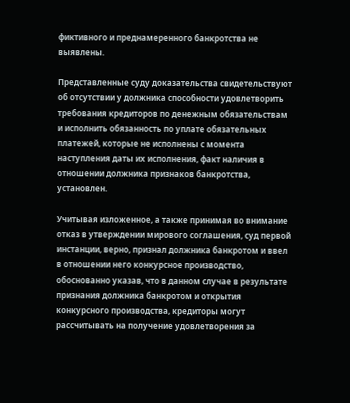фиктивного и преднамеренного банкротства не выявлены.

Представленные суду доказательства свидетельствуют об отсутствии у должника способности удовлетворить требования кредиторов по денежным обязательствам и исполнить обязанность по уплате обязательных платежей, которые не исполнены с момента наступления даты их исполнения, факт наличия в отношении должника признаков банкротства, установлен.

Учитывая изложенное, а также принимая во внимание отказ в утверждении мирового соглашения, суд первой инстанции, верно, признал должника банкротом и ввел в отношении него конкурсное производство, обоснованно указав, что в данном случае в результате признания должника банкротом и открытия конкурсного производства, кредиторы могут рассчитывать на получение удовлетворения за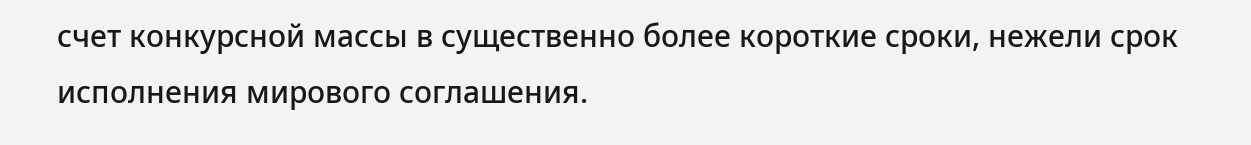счет конкурсной массы в существенно более короткие сроки, нежели срок исполнения мирового соглашения.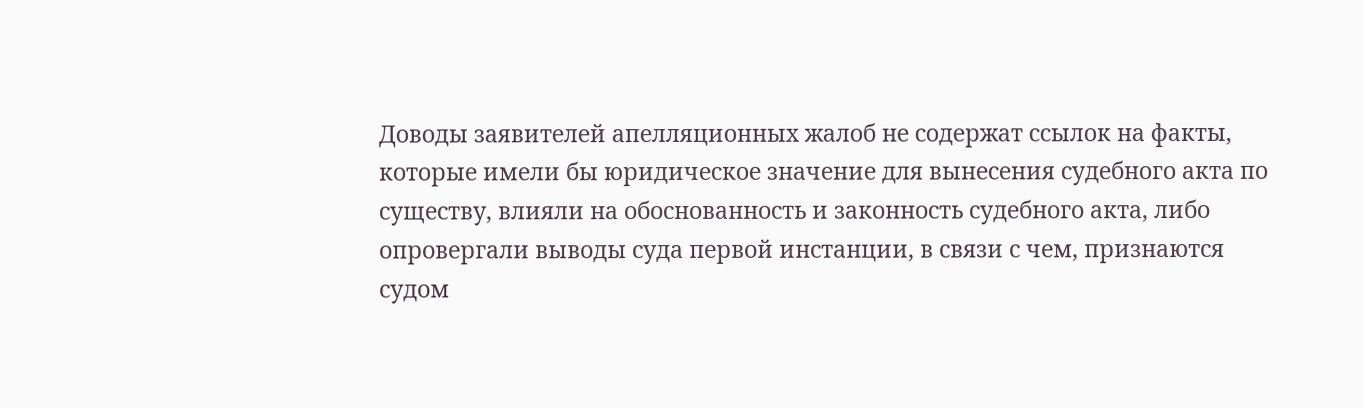Доводы заявителей апелляционных жалоб не содержат ссылок на факты, которые имели бы юридическое значение для вынесения судебного акта по существу, влияли на обоснованность и законность судебного акта, либо опровергали выводы суда первой инстанции, в связи с чем, признаются судом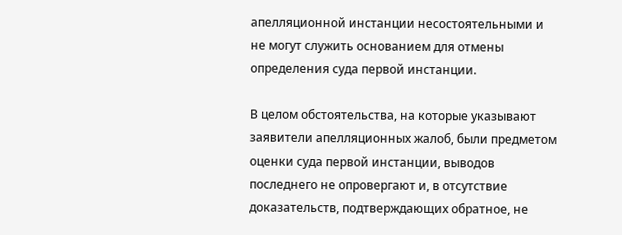апелляционной инстанции несостоятельными и не могут служить основанием для отмены определения суда первой инстанции.

В целом обстоятельства, на которые указывают заявители апелляционных жалоб, были предметом оценки суда первой инстанции, выводов последнего не опровергают и, в отсутствие доказательств, подтверждающих обратное, не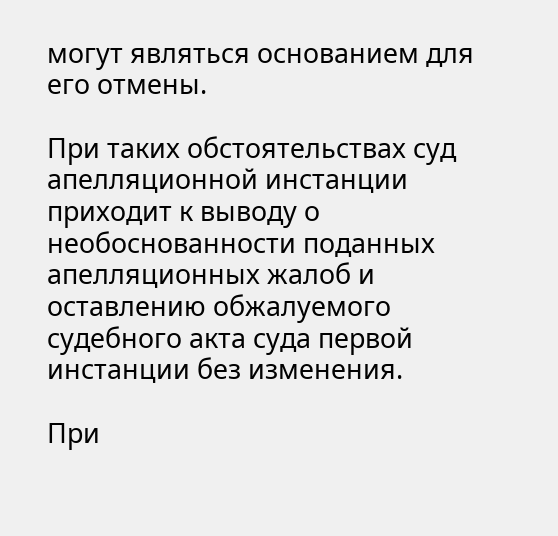могут являться основанием для его отмены.

При таких обстоятельствах суд апелляционной инстанции приходит к выводу о необоснованности поданных апелляционных жалоб и оставлению обжалуемого судебного акта суда первой инстанции без изменения.

При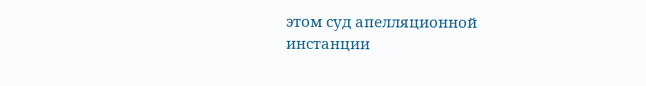этом суд апелляционной инстанции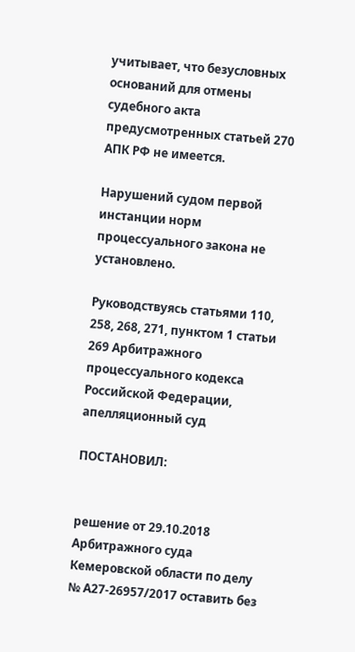учитывает, что безусловных оснований для отмены судебного акта предусмотренных статьей 270 АПК РФ не имеется.

Нарушений судом первой инстанции норм процессуального закона не установлено.

Руководствуясь статьями 110, 258, 268, 271, пунктом 1 статьи 269 Арбитражного процессуального кодекса Российской Федерации, апелляционный суд

ПОСТАНОВИЛ:


решение от 29.10.2018 Арбитражного суда Кемеровской области по делу № А27-26957/2017 оставить без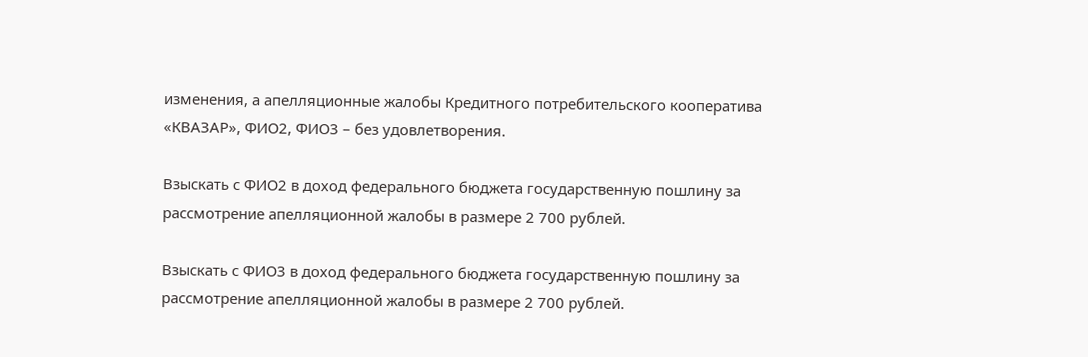изменения, а апелляционные жалобы Кредитного потребительского кооператива «КВАЗАР», ФИО2, ФИО3 – без удовлетворения.

Взыскать с ФИО2 в доход федерального бюджета государственную пошлину за рассмотрение апелляционной жалобы в размере 2 700 рублей.

Взыскать с ФИО3 в доход федерального бюджета государственную пошлину за рассмотрение апелляционной жалобы в размере 2 700 рублей.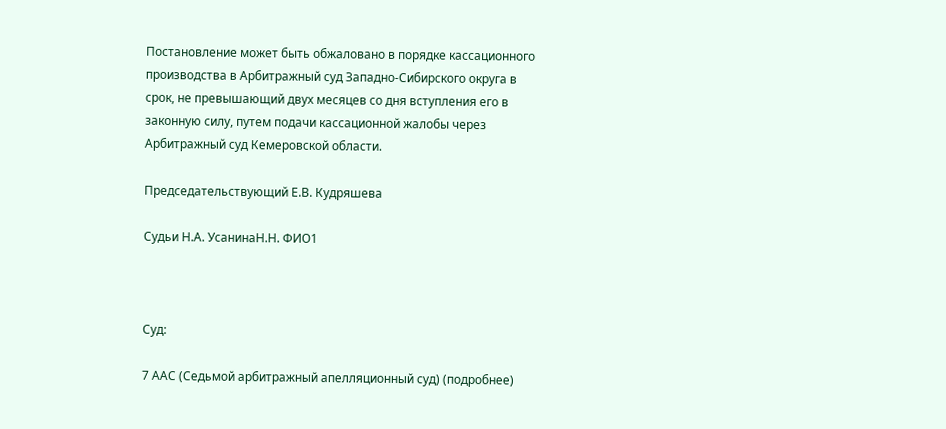Постановление может быть обжаловано в порядке кассационного производства в Арбитражный суд Западно-Сибирского округа в срок, не превышающий двух месяцев со дня вступления его в законную силу, путем подачи кассационной жалобы через Арбитражный суд Кемеровской области.

Председательствующий Е.В. Кудряшева

Судьи Н.А. УсанинаН.Н. ФИО1



Суд:

7 ААС (Седьмой арбитражный апелляционный суд) (подробнее)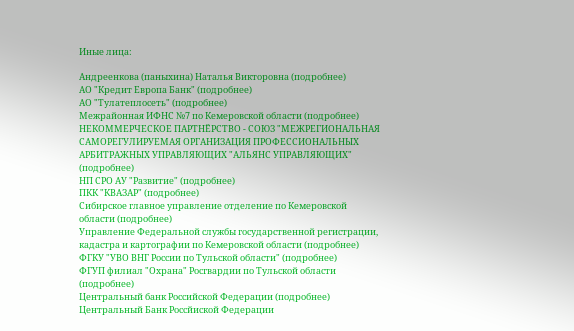Иные лица:

Андреенкова (паныхина) Наталья Викторовна (подробнее)
АО "Кредит Европа Банк" (подробнее)
АО "Тулатеплосеть" (подробнее)
Межрайонная ИФНС №7 по Кемеровской области (подробнее)
НЕКОММЕРЧЕСКОЕ ПАРТНЁРСТВО - СОЮЗ "МЕЖРЕГИОНАЛЬНАЯ САМОРЕГУЛИРУЕМАЯ ОРГАНИЗАЦИЯ ПРОФЕССИОНАЛЬНЫХ АРБИТРАЖНЫХ УПРАВЛЯЮЩИХ "АЛЬЯНС УПРАВЛЯЮЩИХ" (подробнее)
НП СРО АУ "Развитие" (подробнее)
ПКК "КВАЗАР" (подробнее)
Сибирское главное управление отделение по Кемеровской области (подробнее)
Управление Федеральной службы государственной регистрации, кадастра и картографии по Кемеровской области (подробнее)
ФГКУ "УВО ВНГ России по Тульской области" (подробнее)
ФГУП филиал "Охрана" Росгвардии по Тульской области (подробнее)
Центральный банк Российской Федерации (подробнее)
Центральный Банк Россйиской Федерации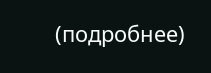(подробнее)